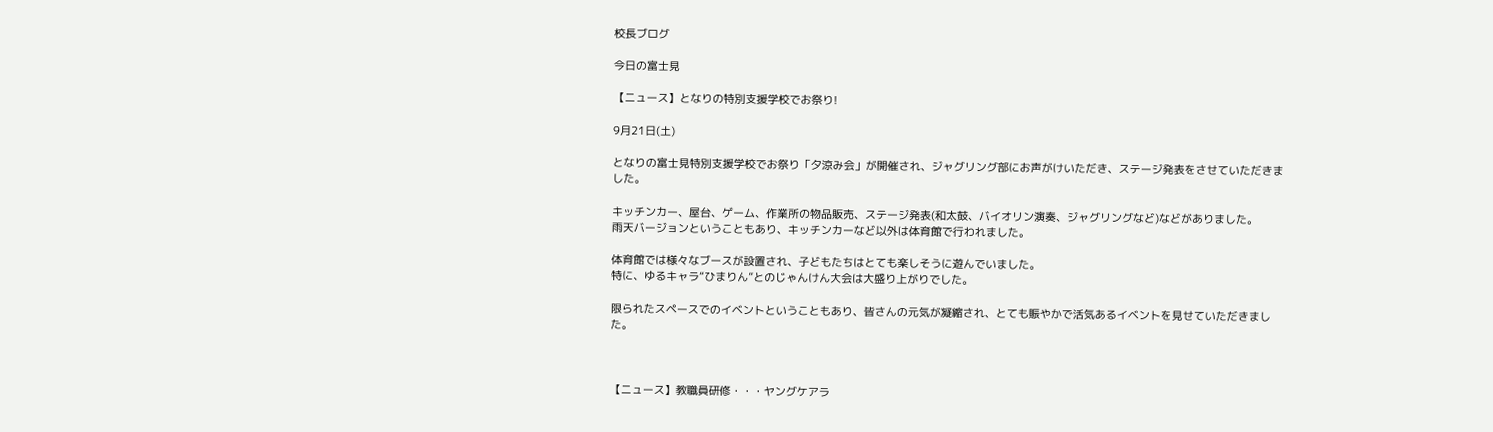校長ブログ

今日の富士見

【ニュース】となりの特別支援学校でお祭り!

9月21日(土)

となりの富士見特別支援学校でお祭り「夕涼み会」が開催され、ジャグリング部にお声がけいただき、ステージ発表をさせていただきました。

キッチンカー、屋台、ゲーム、作業所の物品販売、ステージ発表(和太鼓、バイオリン演奏、ジャグリングなど)などがありました。
雨天バージョンということもあり、キッチンカーなど以外は体育館で行われました。

体育館では様々なブースが設置され、子どもたちはとても楽しそうに遊んでいました。
特に、ゆるキャラ“ひまりん”とのじゃんけん大会は大盛り上がりでした。

限られたスペースでのイベントということもあり、皆さんの元気が凝縮され、とても賑やかで活気あるイベントを見せていただきました。



【ニュース】教職員研修・・・ヤングケアラ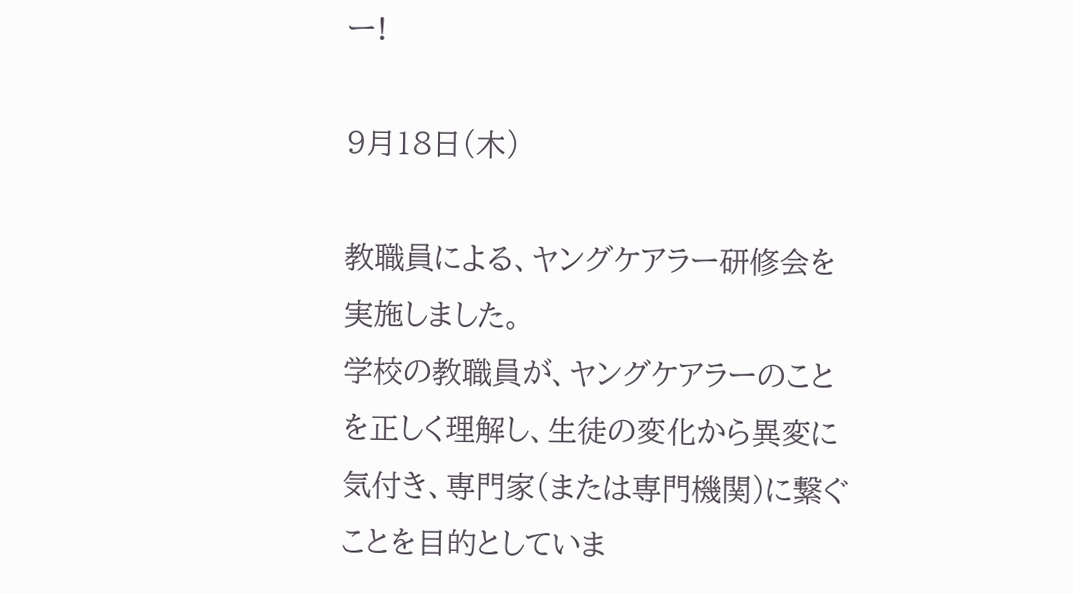ー!

9月18日(木)

教職員による、ヤングケアラー研修会を実施しました。
学校の教職員が、ヤングケアラーのことを正しく理解し、生徒の変化から異変に気付き、専門家(または専門機関)に繋ぐことを目的としていま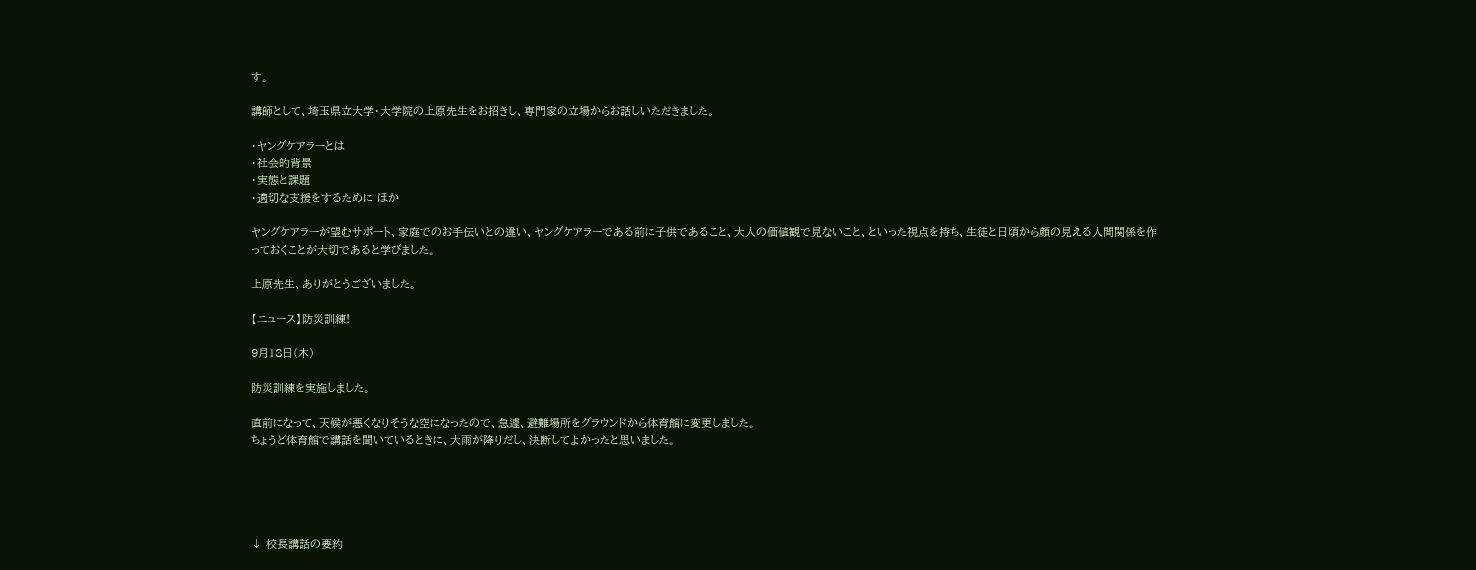す。

講師として、埼玉県立大学・大学院の上原先生をお招きし、専門家の立場からお話しいただきました。

・ヤングケアラーとは
・社会的背景
・実態と課題
・適切な支援をするために ほか

ヤングケアラーが望むサポート、家庭でのお手伝いとの違い、ヤングケアラーである前に子供であること、大人の価値観で見ないこと、といった視点を持ち、生徒と日頃から顔の見える人間関係を作っておくことが大切であると学びました。

上原先生、ありがとうございました。

【ニュース】防災訓練!

9月18日(木)

防災訓練を実施しました。

直前になって、天候が悪くなりそうな空になったので、急遽、避難場所をグラウンドから体育館に変更しました。
ちょうど体育館で講話を聞いているときに、大雨が降りだし、決断してよかったと思いました。





↓ 校長講話の要約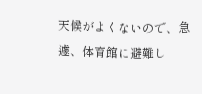天候がよくないので、急遽、体育館に避難し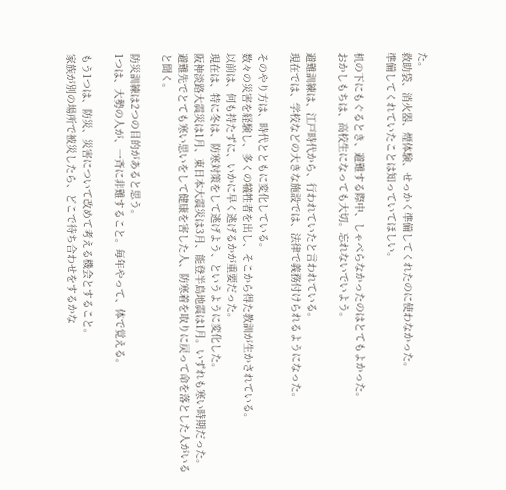た。
救助袋、消火器、煙体験、せっかく準備してくれたのに使わなかった。
準備してくれていたことは知っていてほしい。

机の下にもぐるとき、避難する際中、しゃべらなかったのはとてもよかった。
おかしもちは、高校生になっても大切。忘れないでいよう。

避難訓練は、江戸時代から、行われていたと言われている。
現在では、学校などの大きな施設では、法律で義務付けられるようになった。

そのやり方は、時代とともに変化している。
数々の災害を経験し、多くの犠牲者を出し、そこから得た教訓が生かされている。
以前は、何も持たずに、いかに早く逃げるかが重要だった。
現在は、特に冬は、防寒対策をして逃げよう、というように変化した。
阪神淡路大震災は1月、東日本大震災は3月、能登半島地震は1月。いずれも寒い時期だった。
避難先でとても寒い思いをして健康を害した人、防寒着を取りに戻って命を落とした人がいると聞く。

防災訓練は2つの目的があると思う。
1つは、大勢の人が、一斉に非難すること。毎年やって、体で覚える。

もう1つは、防災、災害について改めて考える機会とすること。
家族が別の場所で被災したら、どこで待ち合わせをするかな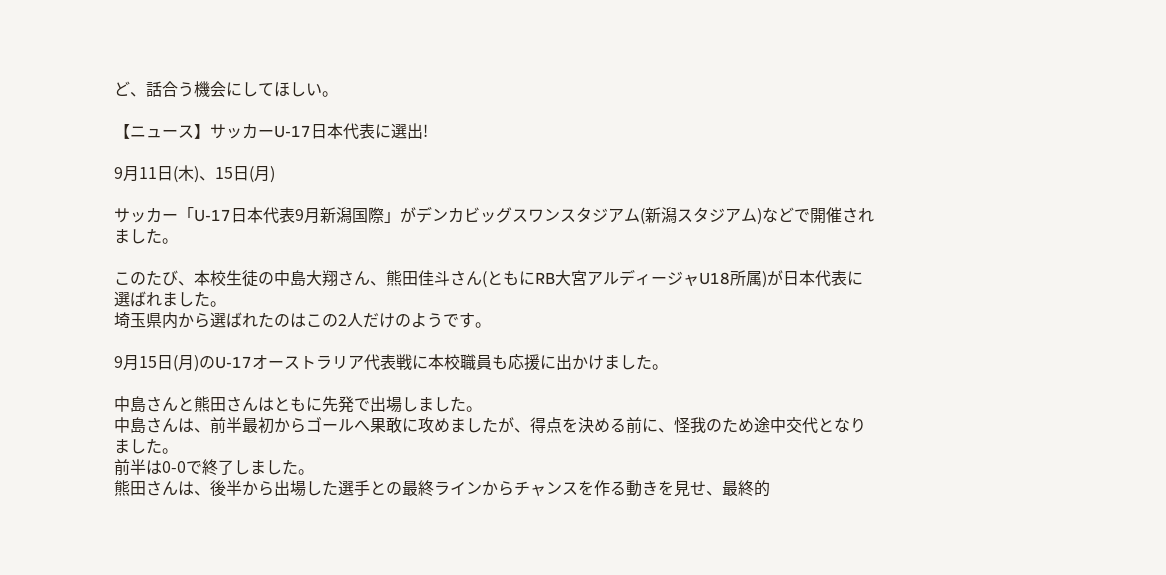ど、話合う機会にしてほしい。

【ニュース】サッカーU-17日本代表に選出!

9月11日(木)、15日(月)

サッカー「U-17日本代表9月新潟国際」がデンカビッグスワンスタジアム(新潟スタジアム)などで開催されました。

このたび、本校生徒の中島大翔さん、熊田佳斗さん(ともにRB大宮アルディージャU18所属)が日本代表に選ばれました。
埼玉県内から選ばれたのはこの2人だけのようです。

9月15日(月)のU-17オーストラリア代表戦に本校職員も応援に出かけました。

中島さんと熊田さんはともに先発で出場しました。
中島さんは、前半最初からゴールへ果敢に攻めましたが、得点を決める前に、怪我のため途中交代となりました。
前半は0-0で終了しました。
熊田さんは、後半から出場した選手との最終ラインからチャンスを作る動きを見せ、最終的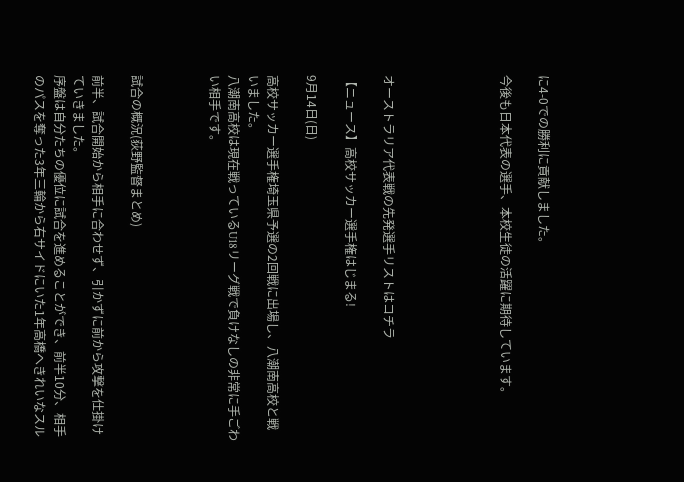に4-0での勝利に貢献しました。

今後も日本代表の選手、本校生徒の活躍に期待しています。





オーストラリア代表戦の先発選手リストはコチラ

【ニュース】高校サッカー選手権はじまる!

9月14日(日)

高校サッカー選手権埼玉県予選の2回戦に出場し、八潮南高校と戦いました。
八潮南高校は現在戦っているU18リーグ戦で負けなしの非常に手ごわい相手です。



試合の概況(荻野監督まとめ)

前半、試合開始から相手に合わせず、引かずに前から攻撃を仕掛けていきました。
序盤は自分たちの優位に試合を進めることができ、前半10分、相手のパスを奪った3年三輪から右サイドにいた1年高橋へきれいなスル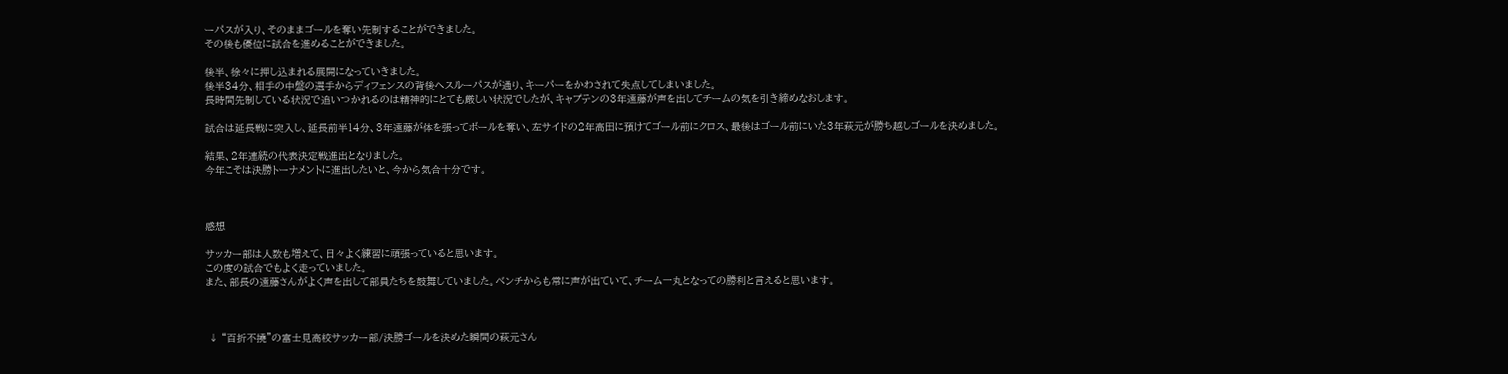ーパスが入り、そのままゴールを奪い先制することができました。
その後も優位に試合を進めることができました。

後半、徐々に押し込まれる展開になっていきました。
後半34分、相手の中盤の選手からディフェンスの背後へスルーパスが通り、キーパーをかわされて失点してしまいました。
長時間先制している状況で追いつかれるのは精神的にとても厳しい状況でしたが、キャプテンの3年遠藤が声を出してチームの気を引き締めなおします。

試合は延長戦に突入し、延長前半14分、3年遠藤が体を張ってボールを奪い、左サイドの2年高田に預けてゴール前にクロス、最後はゴール前にいた3年萩元が勝ち越しゴールを決めました。

結果、2年連続の代表決定戦進出となりました。
今年こそは決勝トーナメントに進出したいと、今から気合十分です。



感想

サッカー部は人数も増えて、日々よく練習に頑張っていると思います。
この度の試合でもよく走っていました。
また、部長の遠藤さんがよく声を出して部員たちを鼓舞していました。ベンチからも常に声が出ていて、チーム一丸となっての勝利と言えると思います。



 ↓ “百折不撓”の富士見高校サッカー部/決勝ゴールを決めた瞬間の萩元さん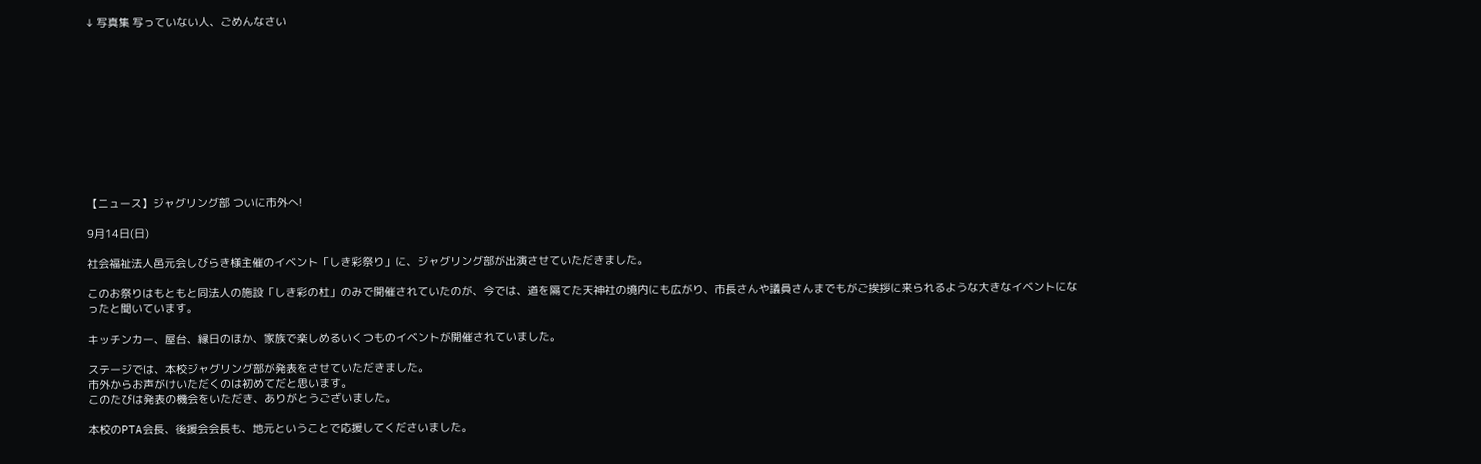↓ 写真集 写っていない人、ごめんなさい











【ニュース】ジャグリング部 ついに市外へ!

9月14日(日)

社会福祉法人邑元会しびらき様主催のイベント「しき彩祭り」に、ジャグリング部が出演させていただきました。

このお祭りはもともと同法人の施設「しき彩の杜」のみで開催されていたのが、今では、道を隔てた天神社の境内にも広がり、市長さんや議員さんまでもがご挨拶に来られるような大きなイベントになったと聞いています。

キッチンカー、屋台、縁日のほか、家族で楽しめるいくつものイベントが開催されていました。

ステージでは、本校ジャグリング部が発表をさせていただきました。
市外からお声がけいただくのは初めてだと思います。
このたびは発表の機会をいただき、ありがとうございました。

本校のPTA会長、後援会会長も、地元ということで応援してくださいました。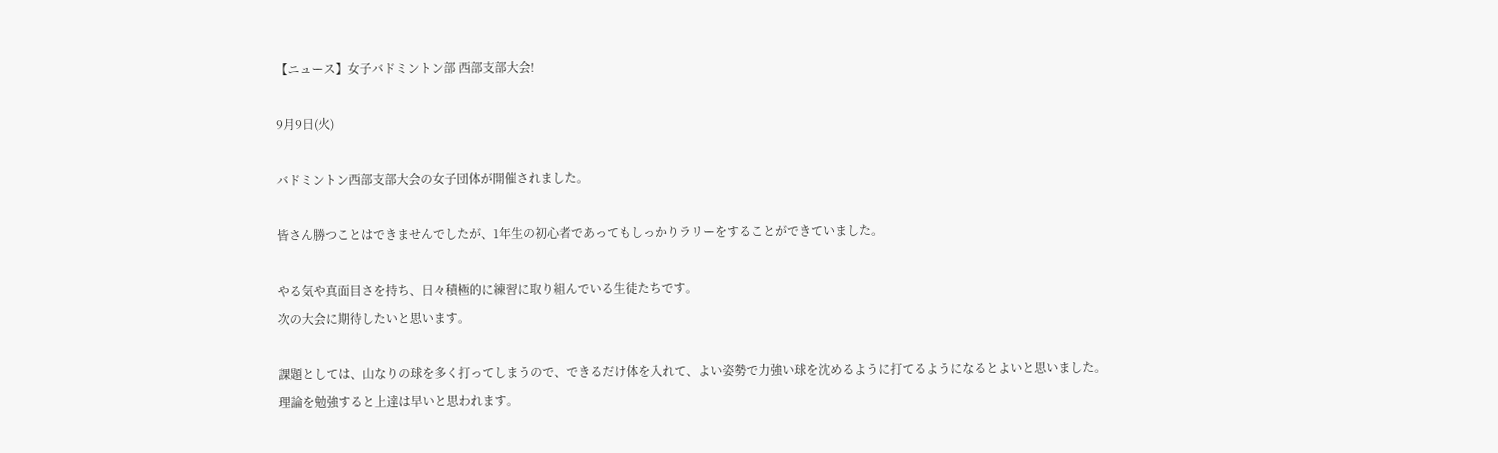【ニュース】女子バドミントン部 西部支部大会!

9月9日(火)

バドミントン西部支部大会の女子団体が開催されました。

皆さん勝つことはできませんでしたが、1年生の初心者であってもしっかりラリーをすることができていました。

やる気や真面目さを持ち、日々積極的に練習に取り組んでいる生徒たちです。
次の大会に期待したいと思います。

課題としては、山なりの球を多く打ってしまうので、できるだけ体を入れて、よい姿勢で力強い球を沈めるように打てるようになるとよいと思いました。
理論を勉強すると上達は早いと思われます。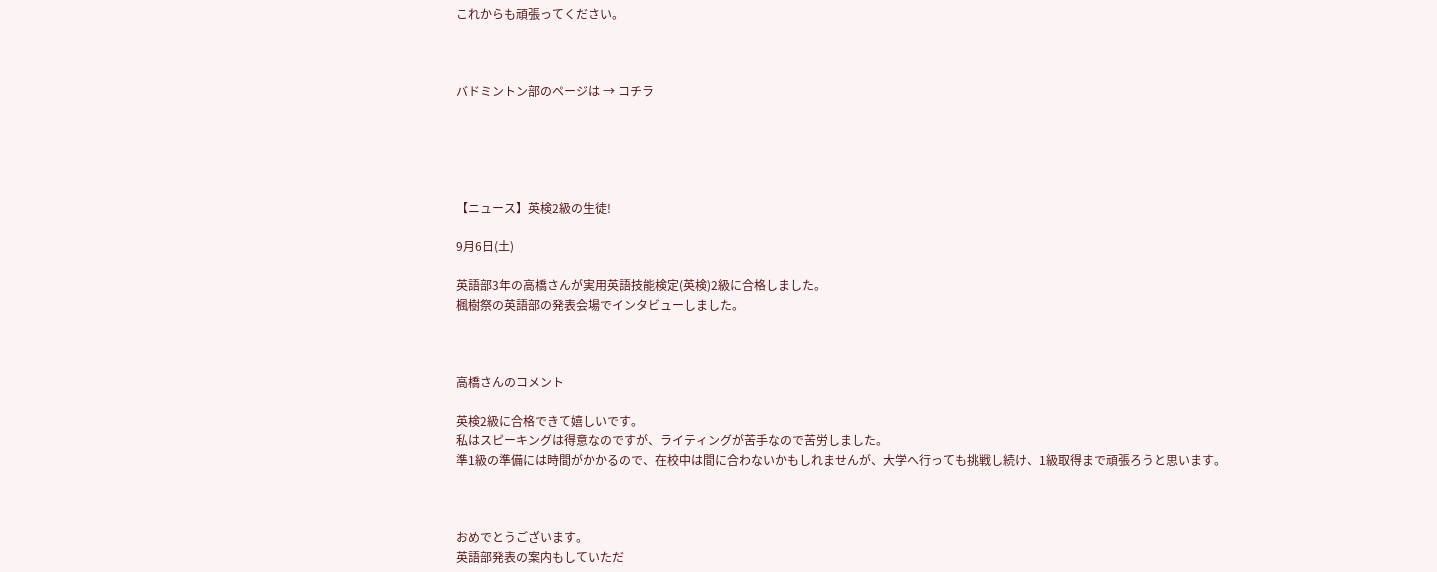これからも頑張ってください。



バドミントン部のページは → コチラ





【ニュース】英検2級の生徒!

9月6日(土)

英語部3年の高橋さんが実用英語技能検定(英検)2級に合格しました。
楓樹祭の英語部の発表会場でインタビューしました。



高橋さんのコメント

英検2級に合格できて嬉しいです。
私はスピーキングは得意なのですが、ライティングが苦手なので苦労しました。
準1級の準備には時間がかかるので、在校中は間に合わないかもしれませんが、大学へ行っても挑戦し続け、1級取得まで頑張ろうと思います。



おめでとうございます。
英語部発表の案内もしていただ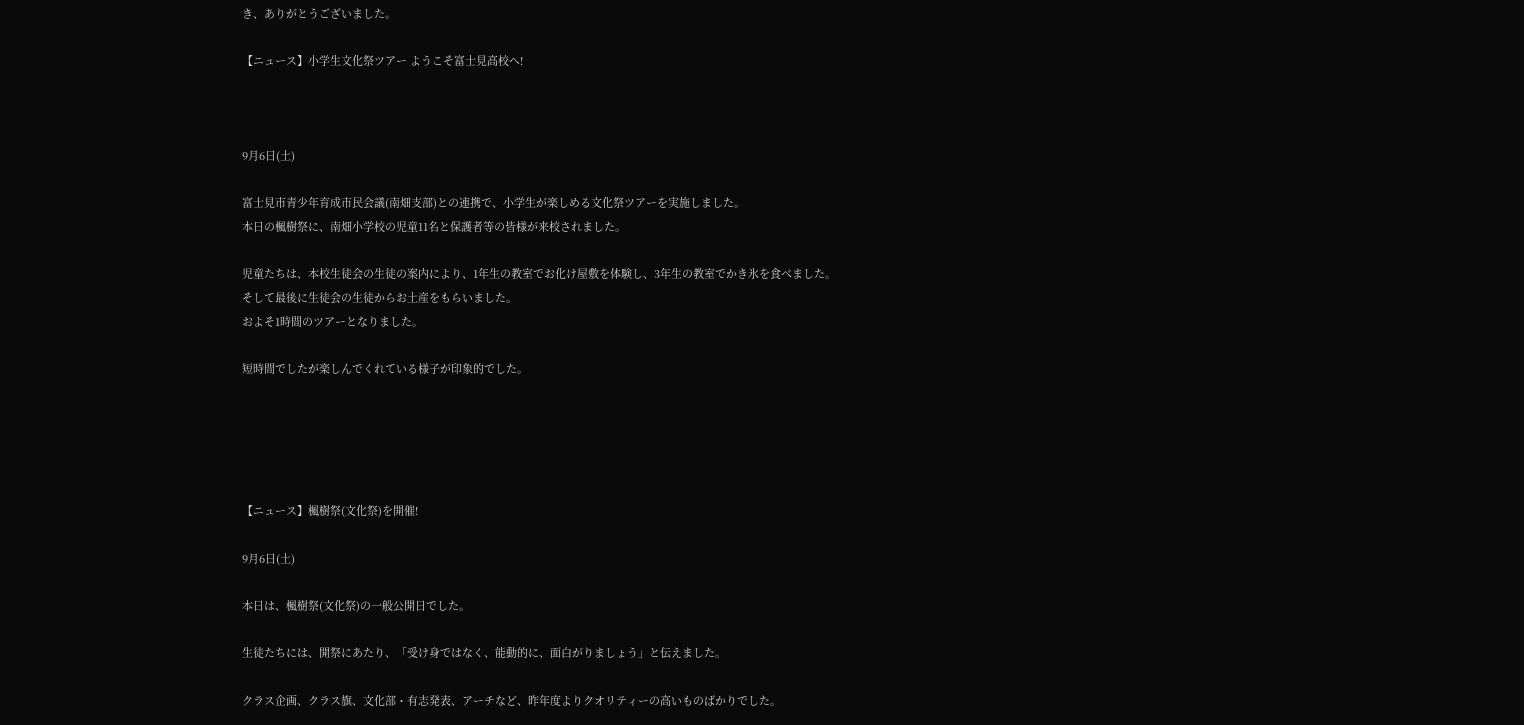き、ありがとうございました。

【ニュース】小学生文化祭ツアー ようこそ富士見高校へ!



9月6日(土)

富士見市青少年育成市民会議(南畑支部)との連携で、小学生が楽しめる文化祭ツアーを実施しました。
本日の楓樹祭に、南畑小学校の児童11名と保護者等の皆様が来校されました。

児童たちは、本校生徒会の生徒の案内により、1年生の教室でお化け屋敷を体験し、3年生の教室でかき氷を食べました。
そして最後に生徒会の生徒からお土産をもらいました。
およそ1時間のツアーとなりました。

短時間でしたが楽しんでくれている様子が印象的でした。





【ニュース】楓樹祭(文化祭)を開催!

9月6日(土)

本日は、楓樹祭(文化祭)の一般公開日でした。

生徒たちには、開祭にあたり、「受け身ではなく、能動的に、面白がりましょう」と伝えました。

クラス企画、クラス旗、文化部・有志発表、アーチなど、昨年度よりクオリティーの高いものばかりでした。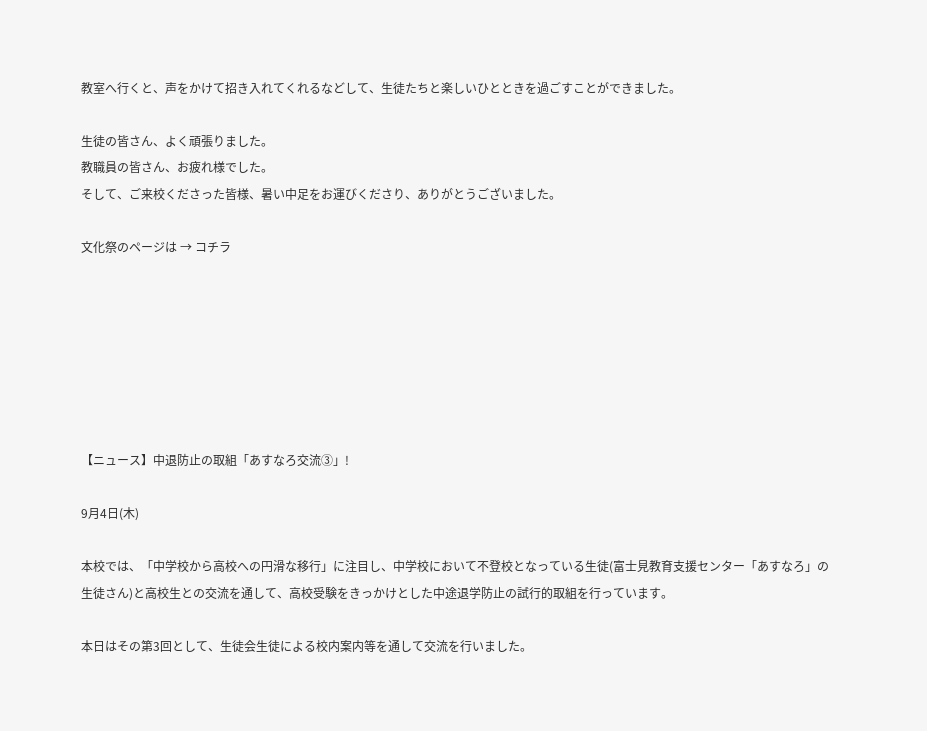教室へ行くと、声をかけて招き入れてくれるなどして、生徒たちと楽しいひとときを過ごすことができました。

生徒の皆さん、よく頑張りました。
教職員の皆さん、お疲れ様でした。
そして、ご来校くださった皆様、暑い中足をお運びくださり、ありがとうございました。

文化祭のページは → コチラ







【ニュース】中退防止の取組「あすなろ交流③」!

9月4日(木)

本校では、「中学校から高校への円滑な移行」に注目し、中学校において不登校となっている生徒(富士見教育支援センター「あすなろ」の生徒さん)と高校生との交流を通して、高校受験をきっかけとした中途退学防止の試行的取組を行っています。

本日はその第3回として、生徒会生徒による校内案内等を通して交流を行いました。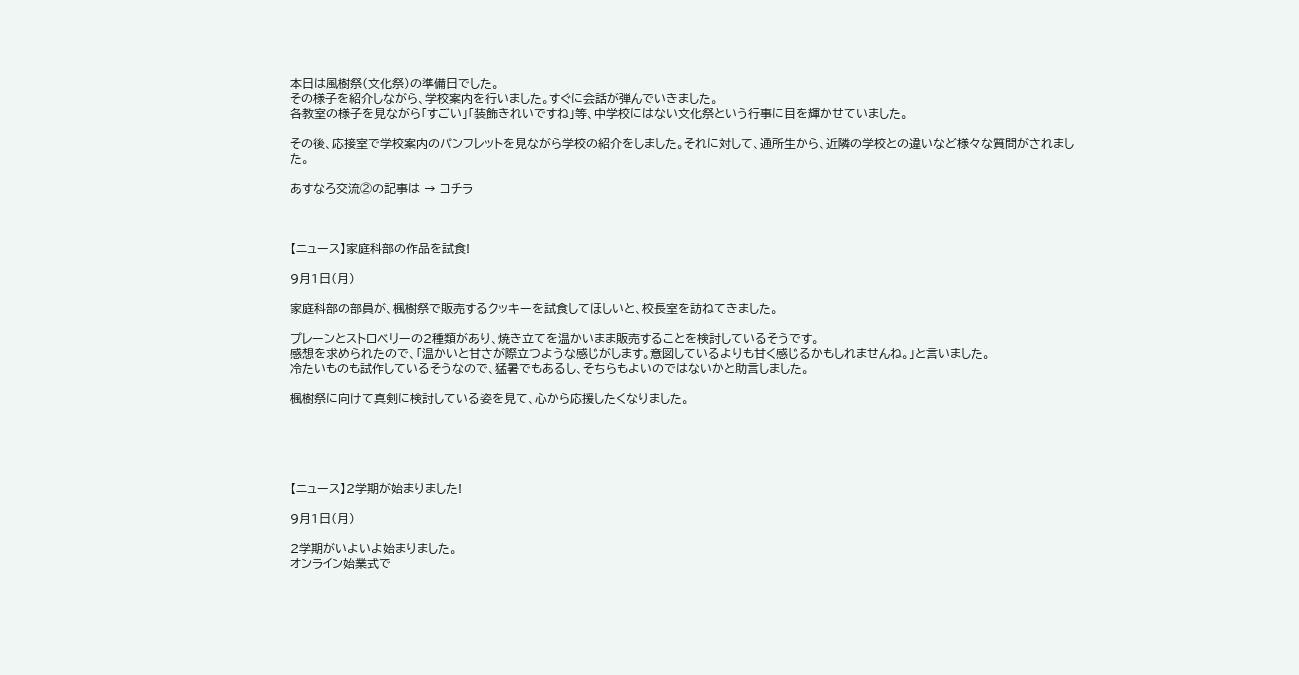本日は風樹祭(文化祭)の準備日でした。
その様子を紹介しながら、学校案内を行いました。すぐに会話が弾んでいきました。
各教室の様子を見ながら「すごい」「装飾きれいですね」等、中学校にはない文化祭という行事に目を輝かせていました。

その後、応接室で学校案内のパンフレットを見ながら学校の紹介をしました。それに対して、通所生から、近隣の学校との違いなど様々な質問がされました。

あすなろ交流②の記事は → コチラ



【ニュース】家庭科部の作品を試食!

9月1日(月)

家庭科部の部員が、楓樹祭で販売するクッキーを試食してほしいと、校長室を訪ねてきました。

プレーンとストロベリーの2種類があり、焼き立てを温かいまま販売することを検討しているそうです。
感想を求められたので、「温かいと甘さが際立つような感じがします。意図しているよりも甘く感じるかもしれませんね。」と言いました。
冷たいものも試作しているそうなので、猛暑でもあるし、そちらもよいのではないかと助言しました。

楓樹祭に向けて真剣に検討している姿を見て、心から応援したくなりました。





【ニュース】2学期が始まりました!

9月1日(月)

2学期がいよいよ始まりました。
オンライン始業式で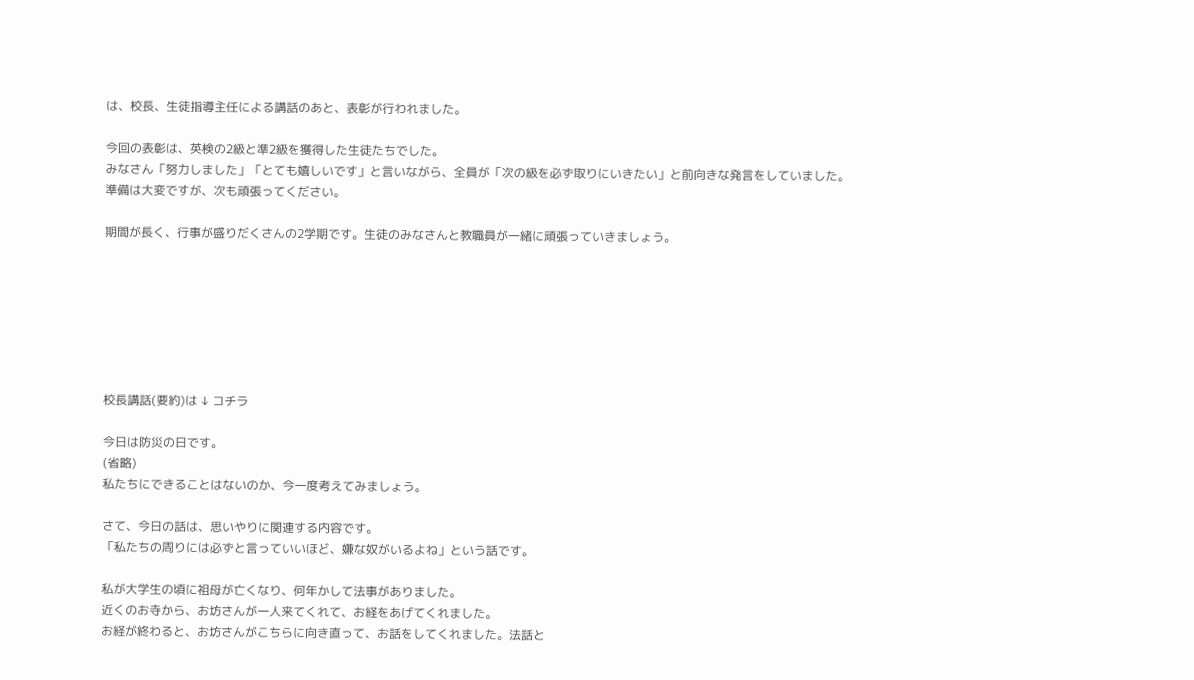は、校長、生徒指導主任による講話のあと、表彰が行われました。

今回の表彰は、英検の2級と準2級を獲得した生徒たちでした。
みなさん「努力しました」「とても嬉しいです」と言いながら、全員が「次の級を必ず取りにいきたい」と前向きな発言をしていました。
準備は大変ですが、次も頑張ってください。

期間が長く、行事が盛りだくさんの2学期です。生徒のみなさんと教職員が一緒に頑張っていきましょう。







校長講話(要約)は ↓ コチラ

今日は防災の日です。
(省略)
私たちにできることはないのか、今一度考えてみましょう。

さて、今日の話は、思いやりに関連する内容です。
「私たちの周りには必ずと言っていいほど、嫌な奴がいるよね」という話です。

私が大学生の頃に祖母が亡くなり、何年かして法事がありました。
近くのお寺から、お坊さんが一人来てくれて、お経をあげてくれました。
お経が終わると、お坊さんがこちらに向き直って、お話をしてくれました。法話と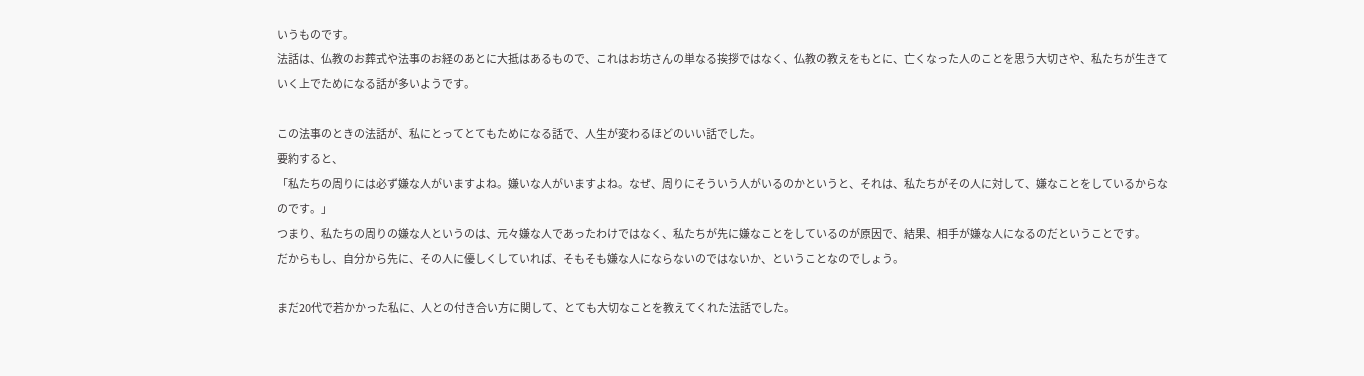いうものです。
法話は、仏教のお葬式や法事のお経のあとに大抵はあるもので、これはお坊さんの単なる挨拶ではなく、仏教の教えをもとに、亡くなった人のことを思う大切さや、私たちが生きていく上でためになる話が多いようです。

この法事のときの法話が、私にとってとてもためになる話で、人生が変わるほどのいい話でした。
要約すると、
「私たちの周りには必ず嫌な人がいますよね。嫌いな人がいますよね。なぜ、周りにそういう人がいるのかというと、それは、私たちがその人に対して、嫌なことをしているからなのです。」
つまり、私たちの周りの嫌な人というのは、元々嫌な人であったわけではなく、私たちが先に嫌なことをしているのが原因で、結果、相手が嫌な人になるのだということです。
だからもし、自分から先に、その人に優しくしていれば、そもそも嫌な人にならないのではないか、ということなのでしょう。

まだ20代で若かかった私に、人との付き合い方に関して、とても大切なことを教えてくれた法話でした。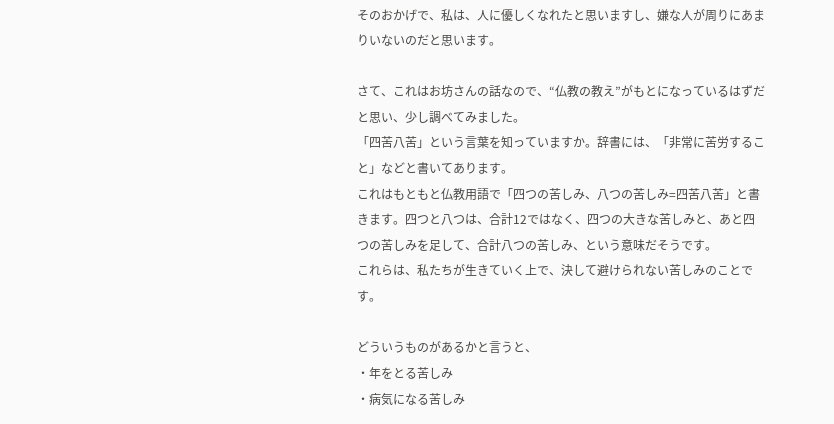そのおかげで、私は、人に優しくなれたと思いますし、嫌な人が周りにあまりいないのだと思います。

さて、これはお坊さんの話なので、“仏教の教え”がもとになっているはずだと思い、少し調べてみました。
「四苦八苦」という言葉を知っていますか。辞書には、「非常に苦労すること」などと書いてあります。
これはもともと仏教用語で「四つの苦しみ、八つの苦しみ=四苦八苦」と書きます。四つと八つは、合計12ではなく、四つの大きな苦しみと、あと四つの苦しみを足して、合計八つの苦しみ、という意味だそうです。
これらは、私たちが生きていく上で、決して避けられない苦しみのことです。

どういうものがあるかと言うと、
・年をとる苦しみ
・病気になる苦しみ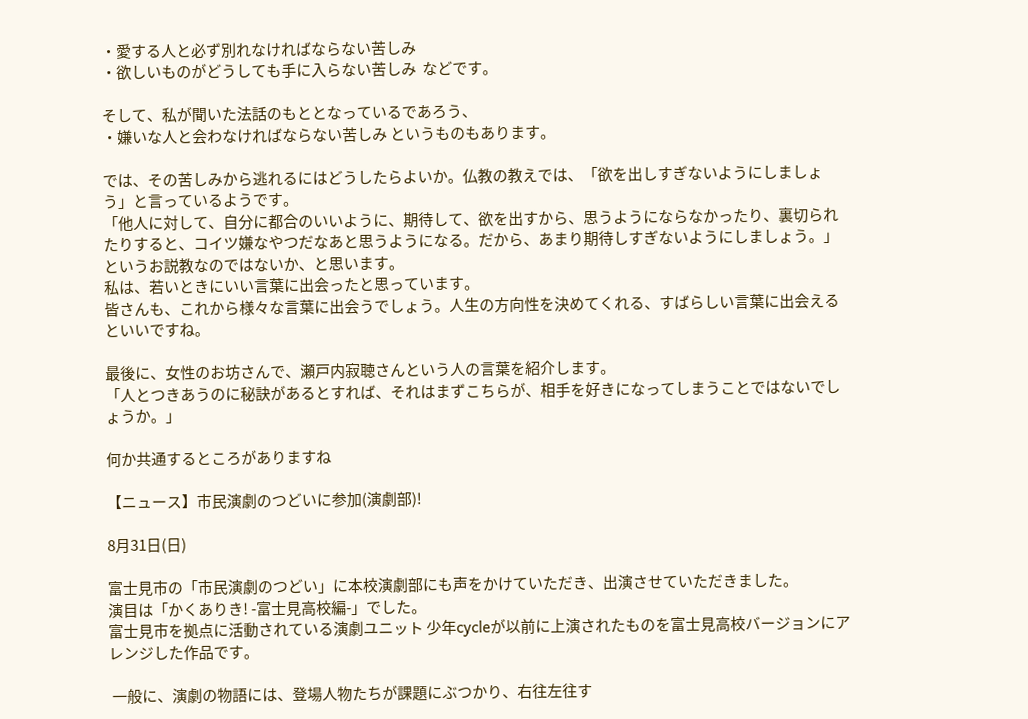・愛する人と必ず別れなければならない苦しみ
・欲しいものがどうしても手に入らない苦しみ  などです。

そして、私が聞いた法話のもととなっているであろう、
・嫌いな人と会わなければならない苦しみ というものもあります。

では、その苦しみから逃れるにはどうしたらよいか。仏教の教えでは、「欲を出しすぎないようにしましょう」と言っているようです。
「他人に対して、自分に都合のいいように、期待して、欲を出すから、思うようにならなかったり、裏切られたりすると、コイツ嫌なやつだなあと思うようになる。だから、あまり期待しすぎないようにしましょう。」というお説教なのではないか、と思います。
私は、若いときにいい言葉に出会ったと思っています。
皆さんも、これから様々な言葉に出会うでしょう。人生の方向性を決めてくれる、すばらしい言葉に出会えるといいですね。

最後に、女性のお坊さんで、瀬戸内寂聴さんという人の言葉を紹介します。
「人とつきあうのに秘訣があるとすれば、それはまずこちらが、相手を好きになってしまうことではないでしょうか。」

何か共通するところがありますね

【ニュース】市民演劇のつどいに参加(演劇部)!

8月31日(日)

富士見市の「市民演劇のつどい」に本校演劇部にも声をかけていただき、出演させていただきました。
演目は「かくありき! -富士見高校編-」でした。
富士見市を拠点に活動されている演劇ユニット 少年cycleが以前に上演されたものを富士見高校バージョンにアレンジした作品です。

 一般に、演劇の物語には、登場人物たちが課題にぶつかり、右往左往す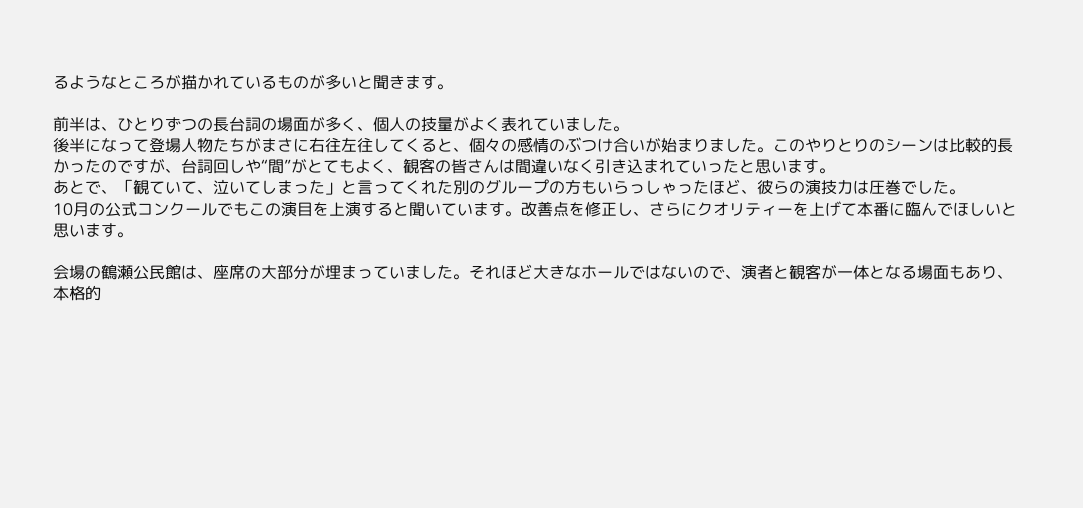るようなところが描かれているものが多いと聞きます。

前半は、ひとりずつの長台詞の場面が多く、個人の技量がよく表れていました。
後半になって登場人物たちがまさに右往左往してくると、個々の感情のぶつけ合いが始まりました。このやりとりのシーンは比較的長かったのですが、台詞回しや“間”がとてもよく、観客の皆さんは間違いなく引き込まれていったと思います。
あとで、「観ていて、泣いてしまった」と言ってくれた別のグループの方もいらっしゃったほど、彼らの演技力は圧巻でした。
10月の公式コンクールでもこの演目を上演すると聞いています。改善点を修正し、さらにクオリティーを上げて本番に臨んでほしいと思います。

会場の鶴瀬公民館は、座席の大部分が埋まっていました。それほど大きなホールではないので、演者と観客が一体となる場面もあり、本格的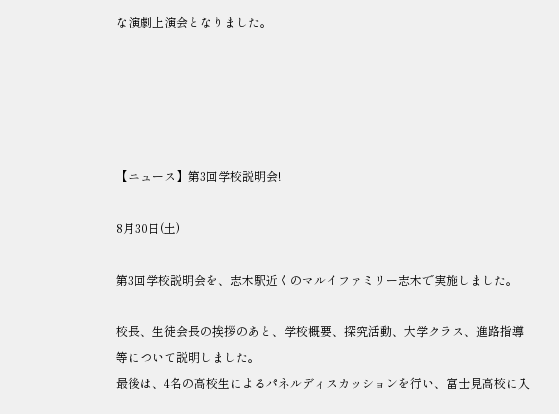な演劇上演会となりました。





【ニュース】第3回学校説明会!

8月30日(土)

第3回学校説明会を、志木駅近くのマルイファミリー志木で実施しました。

校長、生徒会長の挨拶のあと、学校概要、探究活動、大学クラス、進路指導等について説明しました。
最後は、4名の高校生によるパネルディスカッションを行い、富士見高校に入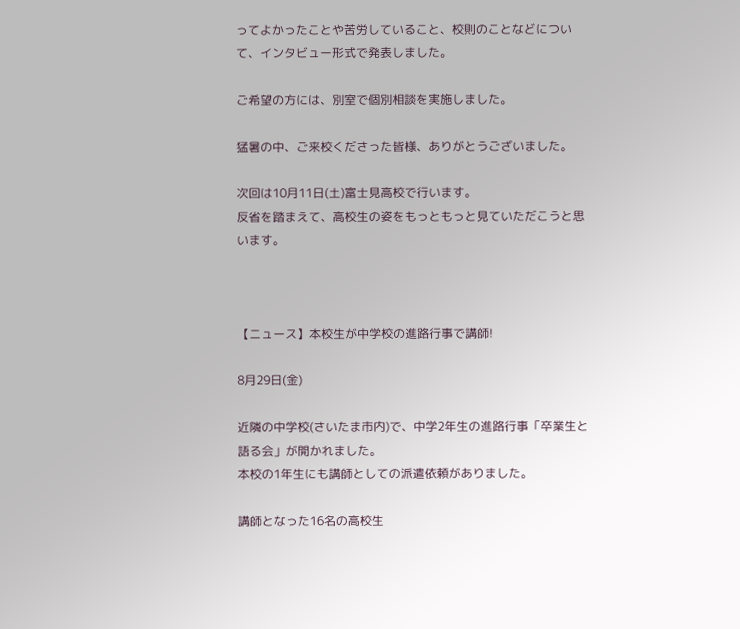ってよかったことや苦労していること、校則のことなどについて、インタビュー形式で発表しました。

ご希望の方には、別室で個別相談を実施しました。

猛暑の中、ご来校くださった皆様、ありがとうございました。

次回は10月11日(土)富士見高校で行います。
反省を踏まえて、高校生の姿をもっともっと見ていただこうと思います。



【ニュース】本校生が中学校の進路行事で講師!

8月29日(金)

近隣の中学校(さいたま市内)で、中学2年生の進路行事「卒業生と語る会」が開かれました。
本校の1年生にも講師としての派遣依頼がありました。

講師となった16名の高校生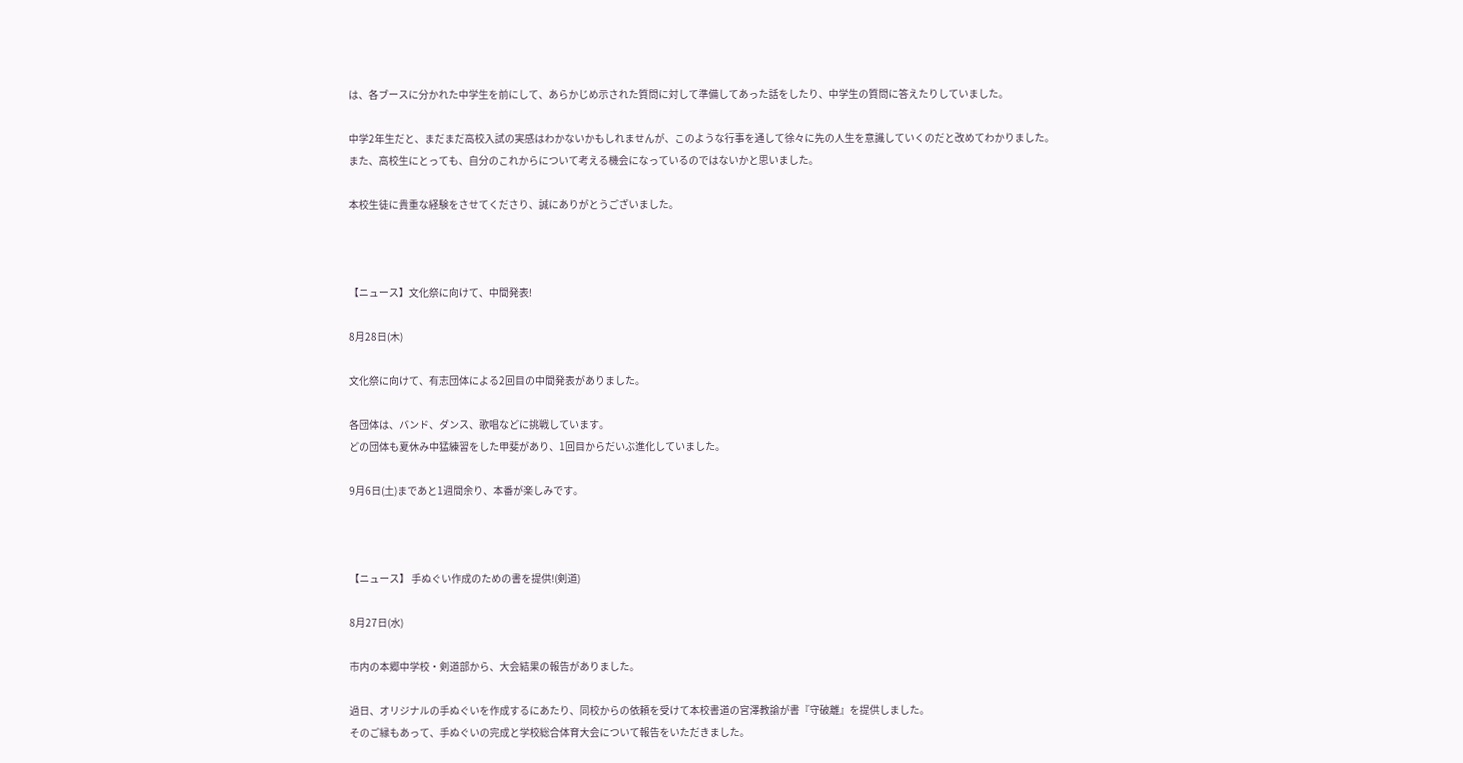は、各ブースに分かれた中学生を前にして、あらかじめ示された質問に対して準備してあった話をしたり、中学生の質問に答えたりしていました。

中学2年生だと、まだまだ高校入試の実感はわかないかもしれませんが、このような行事を通して徐々に先の人生を意識していくのだと改めてわかりました。
また、高校生にとっても、自分のこれからについて考える機会になっているのではないかと思いました。

本校生徒に貴重な経験をさせてくださり、誠にありがとうございました。



【ニュース】文化祭に向けて、中間発表!

8月28日(木)

文化祭に向けて、有志団体による2回目の中間発表がありました。

各団体は、バンド、ダンス、歌唱などに挑戦しています。
どの団体も夏休み中猛練習をした甲斐があり、1回目からだいぶ進化していました。

9月6日(土)まであと1週間余り、本番が楽しみです。



【ニュース】 手ぬぐい作成のための書を提供!(剣道)

8月27日(水)

市内の本郷中学校・剣道部から、大会結果の報告がありました。

過日、オリジナルの手ぬぐいを作成するにあたり、同校からの依頼を受けて本校書道の宮澤教諭が書『守破離』を提供しました。
そのご縁もあって、手ぬぐいの完成と学校総合体育大会について報告をいただきました。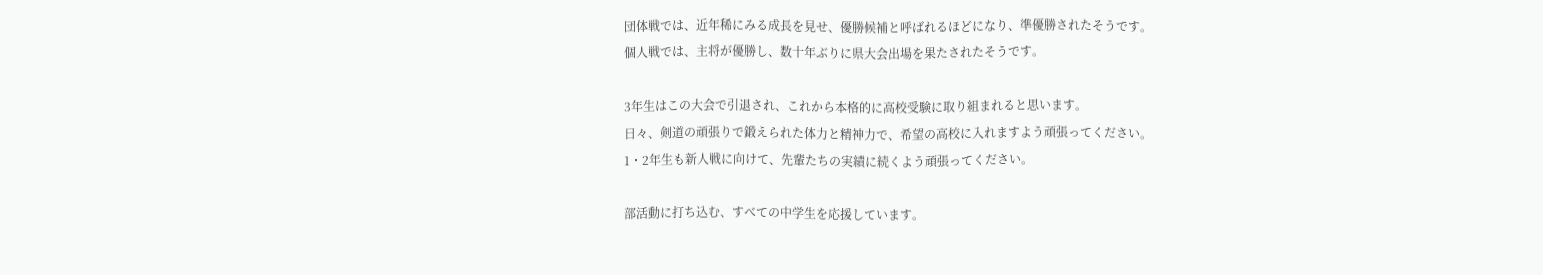団体戦では、近年稀にみる成長を見せ、優勝候補と呼ばれるほどになり、準優勝されたそうです。
個人戦では、主将が優勝し、数十年ぶりに県大会出場を果たされたそうです。

3年生はこの大会で引退され、これから本格的に高校受験に取り組まれると思います。
日々、剣道の頑張りで鍛えられた体力と精神力で、希望の高校に入れますよう頑張ってください。
1・2年生も新人戦に向けて、先輩たちの実績に続くよう頑張ってください。

部活動に打ち込む、すべての中学生を応援しています。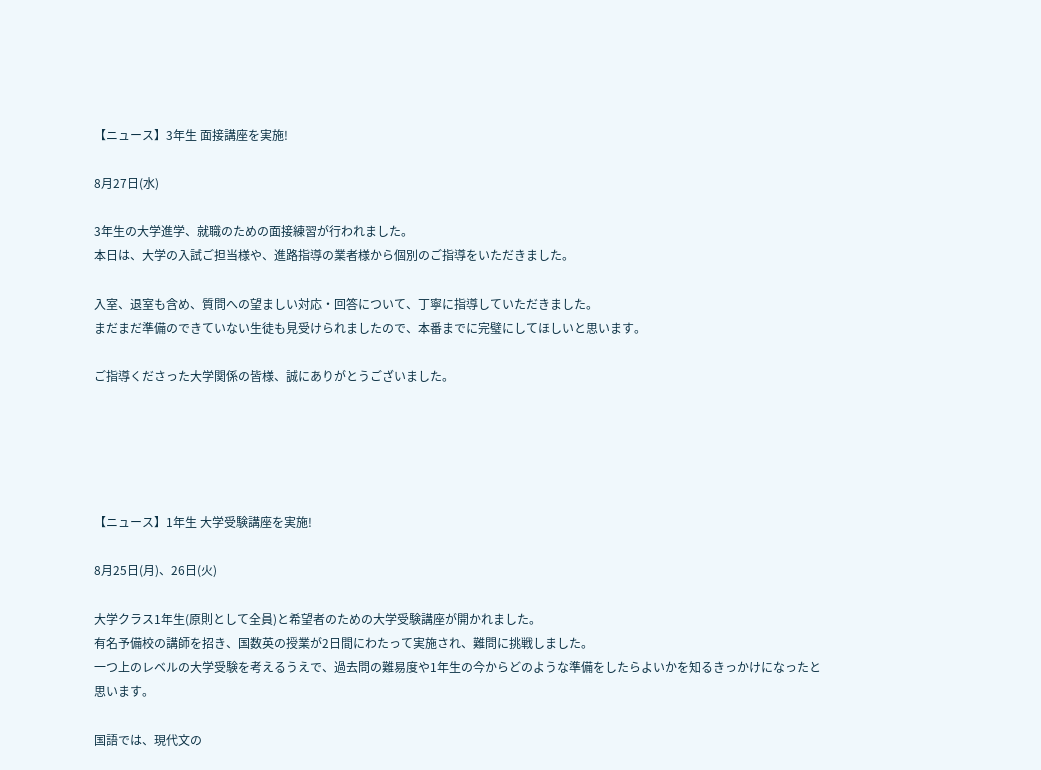【ニュース】3年生 面接講座を実施!

8月27日(水)

3年生の大学進学、就職のための面接練習が行われました。
本日は、大学の入試ご担当様や、進路指導の業者様から個別のご指導をいただきました。

入室、退室も含め、質問への望ましい対応・回答について、丁寧に指導していただきました。
まだまだ準備のできていない生徒も見受けられましたので、本番までに完璧にしてほしいと思います。

ご指導くださった大学関係の皆様、誠にありがとうございました。





【ニュース】1年生 大学受験講座を実施!

8月25日(月)、26日(火)

大学クラス1年生(原則として全員)と希望者のための大学受験講座が開かれました。
有名予備校の講師を招き、国数英の授業が2日間にわたって実施され、難問に挑戦しました。
一つ上のレベルの大学受験を考えるうえで、過去問の難易度や1年生の今からどのような準備をしたらよいかを知るきっかけになったと思います。

国語では、現代文の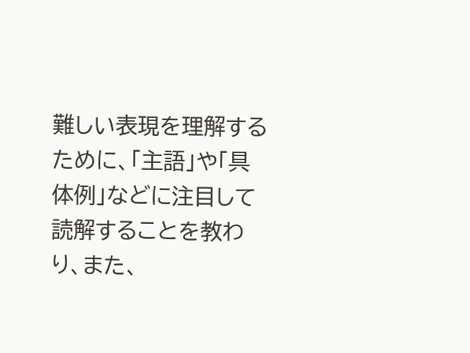難しい表現を理解するために、「主語」や「具体例」などに注目して読解することを教わり、また、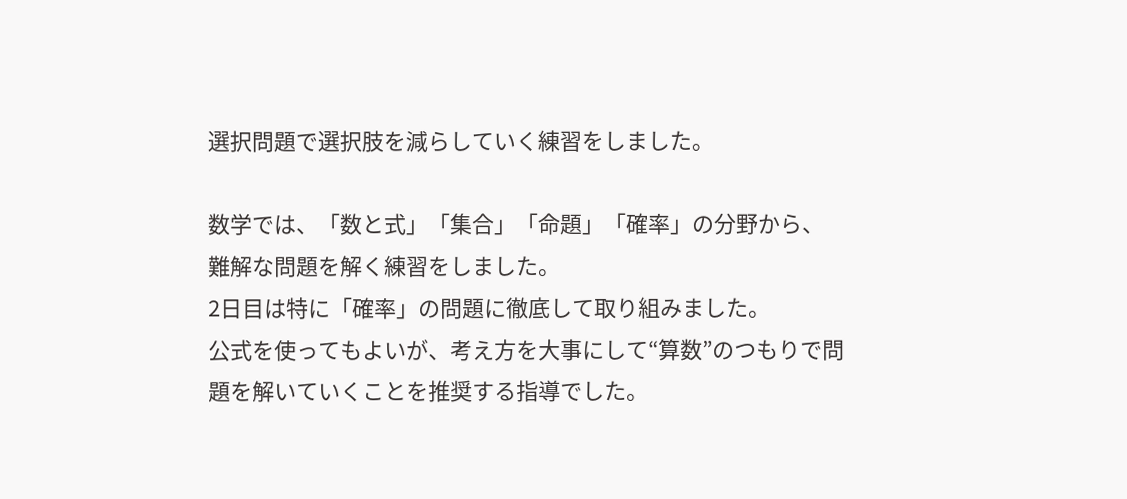選択問題で選択肢を減らしていく練習をしました。

数学では、「数と式」「集合」「命題」「確率」の分野から、難解な問題を解く練習をしました。
2日目は特に「確率」の問題に徹底して取り組みました。
公式を使ってもよいが、考え方を大事にして“算数”のつもりで問題を解いていくことを推奨する指導でした。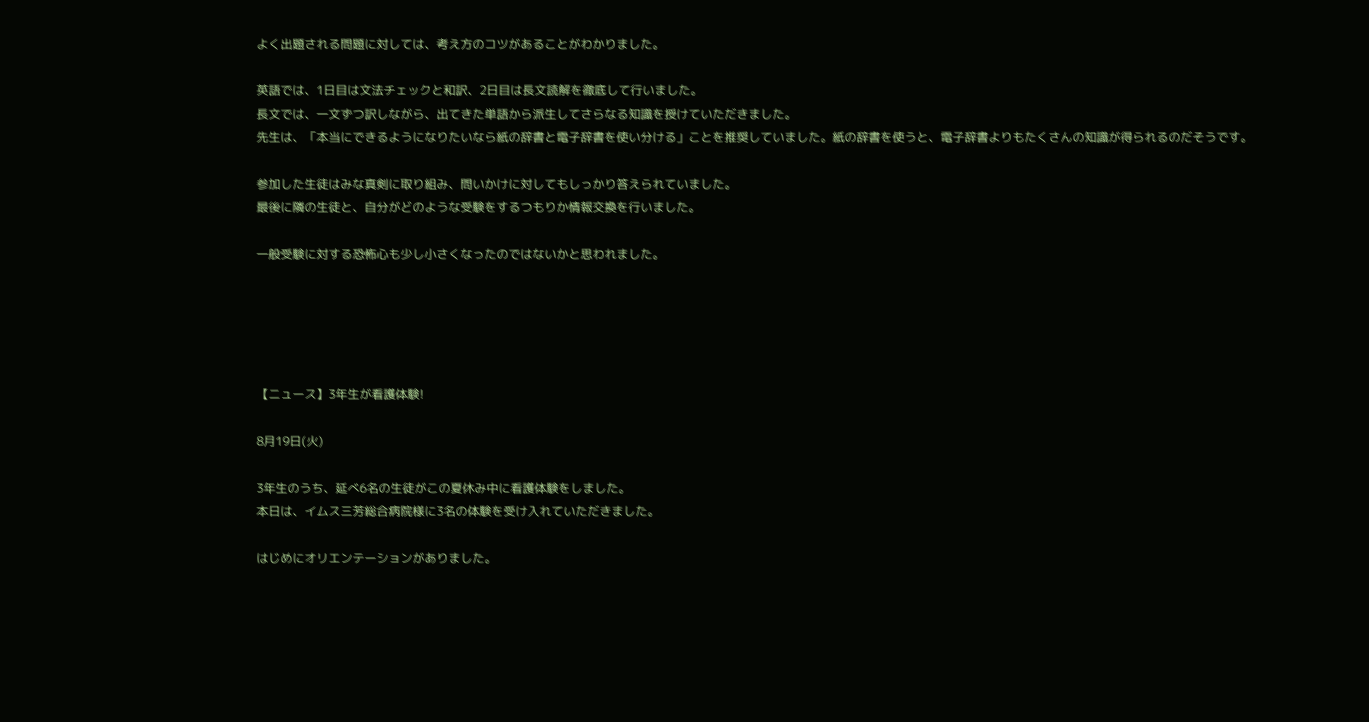よく出題される問題に対しては、考え方のコツがあることがわかりました。

英語では、1日目は文法チェックと和訳、2日目は長文読解を徹底して行いました。
長文では、一文ずつ訳しながら、出てきた単語から派生してさらなる知識を授けていただきました。
先生は、「本当にできるようになりたいなら紙の辞書と電子辞書を使い分ける」ことを推奨していました。紙の辞書を使うと、電子辞書よりもたくさんの知識が得られるのだそうです。

参加した生徒はみな真剣に取り組み、問いかけに対してもしっかり答えられていました。
最後に隣の生徒と、自分がどのような受験をするつもりか情報交換を行いました。

一般受験に対する恐怖心も少し小さくなったのではないかと思われました。





【ニュース】3年生が看護体験!

8月19日(火)

3年生のうち、延べ6名の生徒がこの夏休み中に看護体験をしました。
本日は、イムス三芳総合病院様に3名の体験を受け入れていただきました。

はじめにオリエンテーションがありました。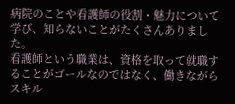病院のことや看護師の役割・魅力について学び、知らないことがたくさんありました。
看護師という職業は、資格を取って就職することがゴールなのではなく、働きながらスキル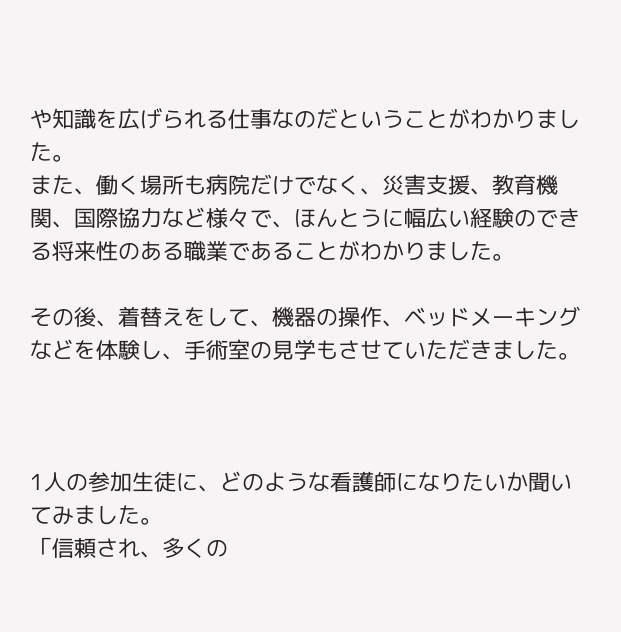や知識を広げられる仕事なのだということがわかりました。
また、働く場所も病院だけでなく、災害支援、教育機関、国際協力など様々で、ほんとうに幅広い経験のできる将来性のある職業であることがわかりました。

その後、着替えをして、機器の操作、ベッドメーキングなどを体験し、手術室の見学もさせていただきました。



1人の参加生徒に、どのような看護師になりたいか聞いてみました。
「信頼され、多くの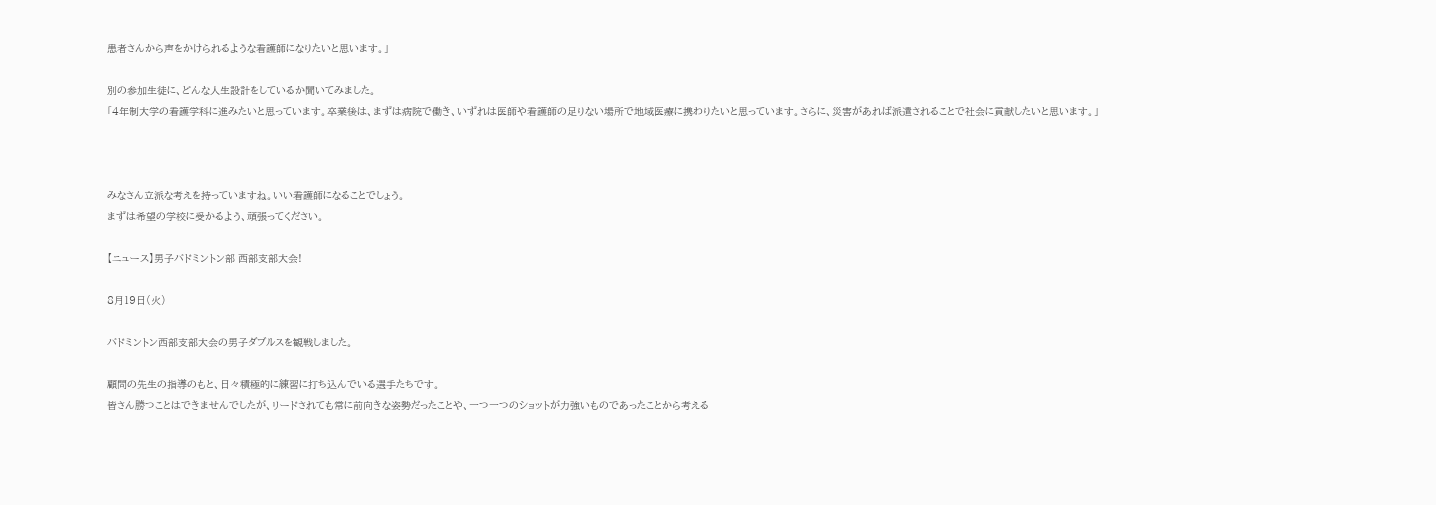患者さんから声をかけられるような看護師になりたいと思います。」

別の参加生徒に、どんな人生設計をしているか聞いてみました。
「4年制大学の看護学科に進みたいと思っています。卒業後は、まずは病院で働き、いずれは医師や看護師の足りない場所で地域医療に携わりたいと思っています。さらに、災害があれば派遣されることで社会に貢献したいと思います。」



みなさん立派な考えを持っていますね。いい看護師になることでしょう。
まずは希望の学校に受かるよう、頑張ってください。

【ニュース】男子バドミントン部 西部支部大会!

8月19日(火)

バドミントン西部支部大会の男子ダブルスを観戦しました。

顧問の先生の指導のもと、日々積極的に練習に打ち込んでいる選手たちです。
皆さん勝つことはできませんでしたが、リードされても常に前向きな姿勢だったことや、一つ一つのショットが力強いものであったことから考える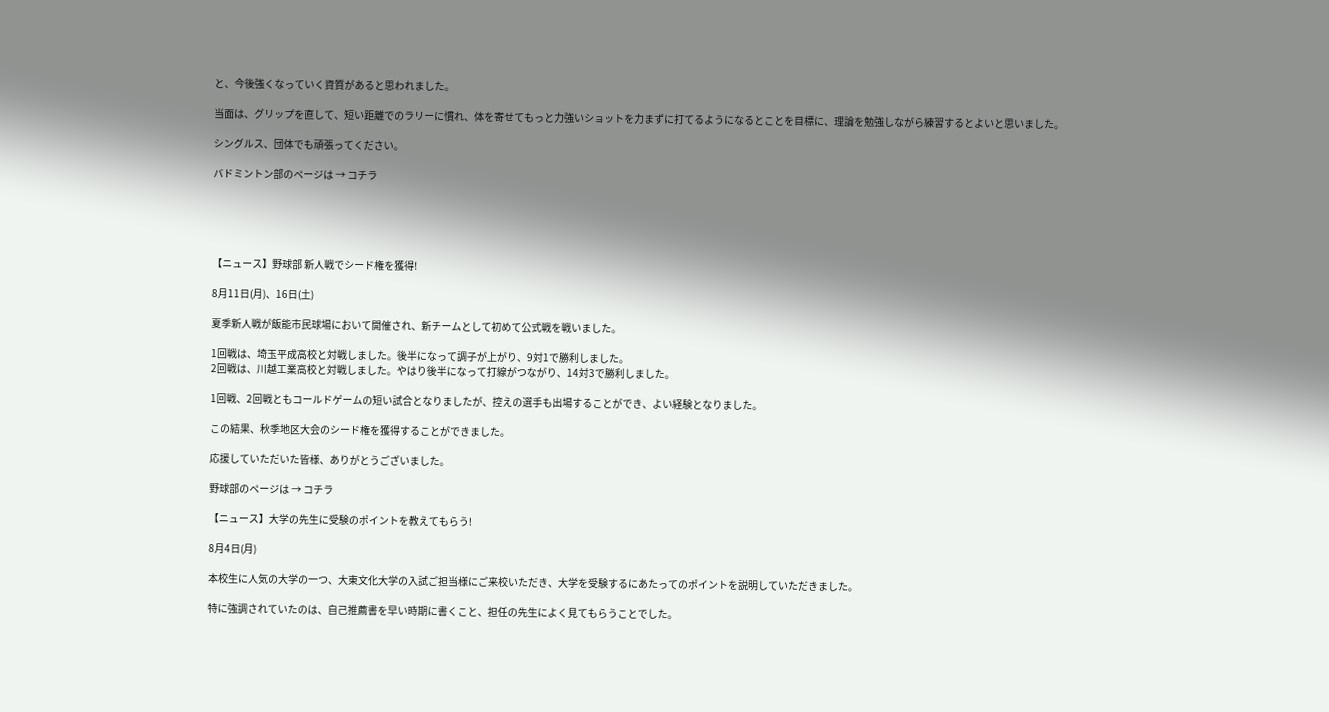と、今後強くなっていく資質があると思われました。

当面は、グリップを直して、短い距離でのラリーに慣れ、体を寄せてもっと力強いショットを力まずに打てるようになるとことを目標に、理論を勉強しながら練習するとよいと思いました。

シングルス、団体でも頑張ってください。

バドミントン部のページは → コチラ





【ニュース】野球部 新人戦でシード権を獲得!

8月11日(月)、16日(土)

夏季新人戦が飯能市民球場において開催され、新チームとして初めて公式戦を戦いました。

1回戦は、埼玉平成高校と対戦しました。後半になって調子が上がり、9対1で勝利しました。
2回戦は、川越工業高校と対戦しました。やはり後半になって打線がつながり、14対3で勝利しました。

1回戦、2回戦ともコールドゲームの短い試合となりましたが、控えの選手も出場することができ、よい経験となりました。

この結果、秋季地区大会のシード権を獲得することができました。

応援していただいた皆様、ありがとうございました。

野球部のページは → コチラ

【ニュース】大学の先生に受験のポイントを教えてもらう!

8月4日(月)

本校生に人気の大学の一つ、大東文化大学の入試ご担当様にご来校いただき、大学を受験するにあたってのポイントを説明していただきました。

特に強調されていたのは、自己推薦書を早い時期に書くこと、担任の先生によく見てもらうことでした。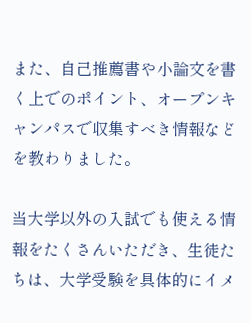また、自己推薦書や小論文を書く上でのポイント、オープンキャンパスで収集すべき情報などを教わりました。

当大学以外の入試でも使える情報をたくさんいただき、生徒たちは、大学受験を具体的にイメ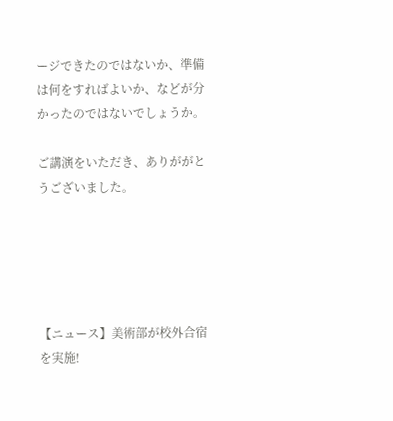ージできたのではないか、準備は何をすればよいか、などが分かったのではないでしょうか。

ご講演をいただき、ありががとうございました。





【ニュース】美術部が校外合宿を実施!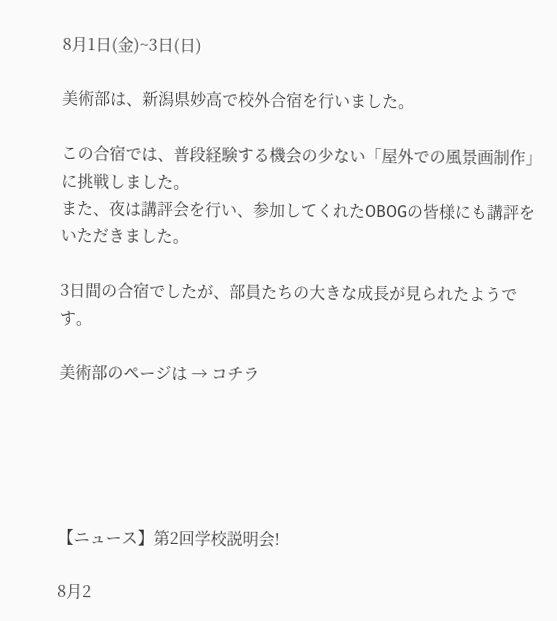8月1日(金)~3日(日)

美術部は、新潟県妙高で校外合宿を行いました。

この合宿では、普段経験する機会の少ない「屋外での風景画制作」に挑戦しました。
また、夜は講評会を行い、参加してくれたOBOGの皆様にも講評をいただきました。

3日間の合宿でしたが、部員たちの大きな成長が見られたようです。

美術部のページは → コチラ





【ニュース】第2回学校説明会!

8月2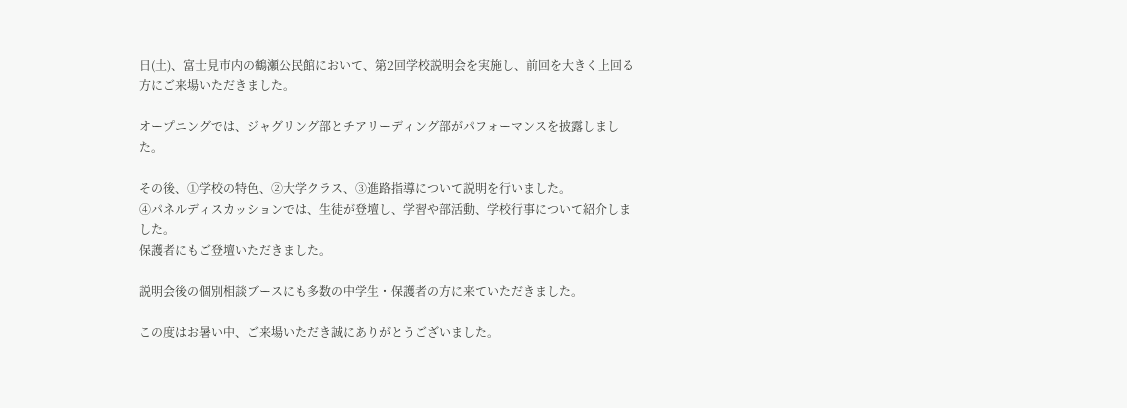日(土)、富士見市内の鶴瀬公民館において、第2回学校説明会を実施し、前回を大きく上回る方にご来場いただきました。

オープニングでは、ジャグリング部とチアリーディング部がパフォーマンスを披露しました。

その後、①学校の特色、②大学クラス、③進路指導について説明を行いました。
④パネルディスカッションでは、生徒が登壇し、学習や部活動、学校行事について紹介しました。
保護者にもご登壇いただきました。

説明会後の個別相談ブースにも多数の中学生・保護者の方に来ていただきました。

この度はお暑い中、ご来場いただき誠にありがとうございました。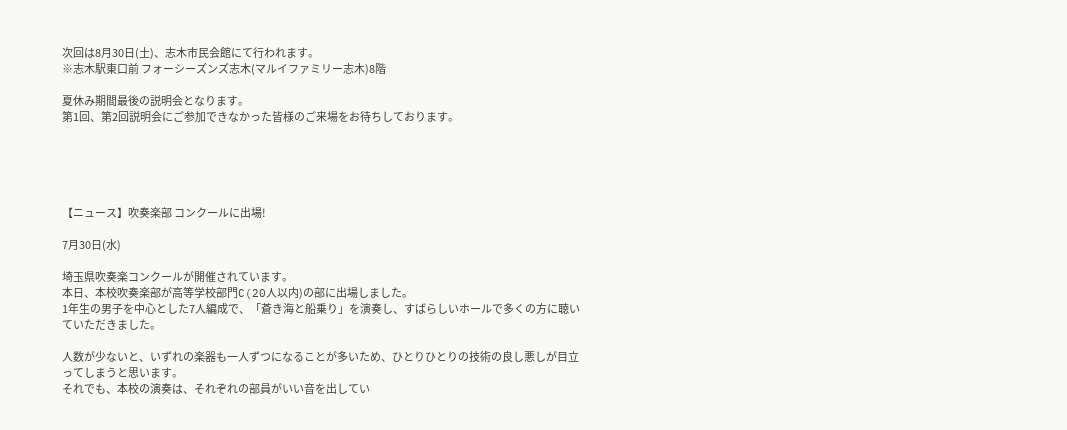次回は8月30日(土)、志木市民会館にて行われます。
※志木駅東口前 フォーシーズンズ志木(マルイファミリー志木)8階

夏休み期間最後の説明会となります。
第1回、第2回説明会にご参加できなかった皆様のご来場をお待ちしております。





【ニュース】吹奏楽部 コンクールに出場!

7月30日(水)

埼玉県吹奏楽コンクールが開催されています。
本日、本校吹奏楽部が高等学校部門C(20人以内)の部に出場しました。
1年生の男子を中心とした7人編成で、「蒼き海と船乗り」を演奏し、すばらしいホールで多くの方に聴いていただきました。

人数が少ないと、いずれの楽器も一人ずつになることが多いため、ひとりひとりの技術の良し悪しが目立ってしまうと思います。
それでも、本校の演奏は、それぞれの部員がいい音を出してい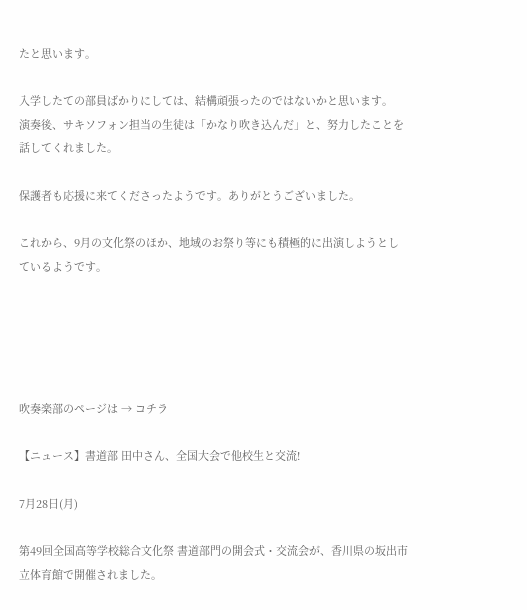たと思います。

入学したての部員ばかりにしては、結構頑張ったのではないかと思います。
演奏後、サキソフォン担当の生徒は「かなり吹き込んだ」と、努力したことを話してくれました。

保護者も応援に来てくださったようです。ありがとうございました。

これから、9月の文化祭のほか、地域のお祭り等にも積極的に出演しようとしているようです。





吹奏楽部のページは → コチラ

【ニュース】書道部 田中さん、全国大会で他校生と交流!

7月28日(月)

第49回全国高等学校総合文化祭 書道部門の開会式・交流会が、香川県の坂出市立体育館で開催されました。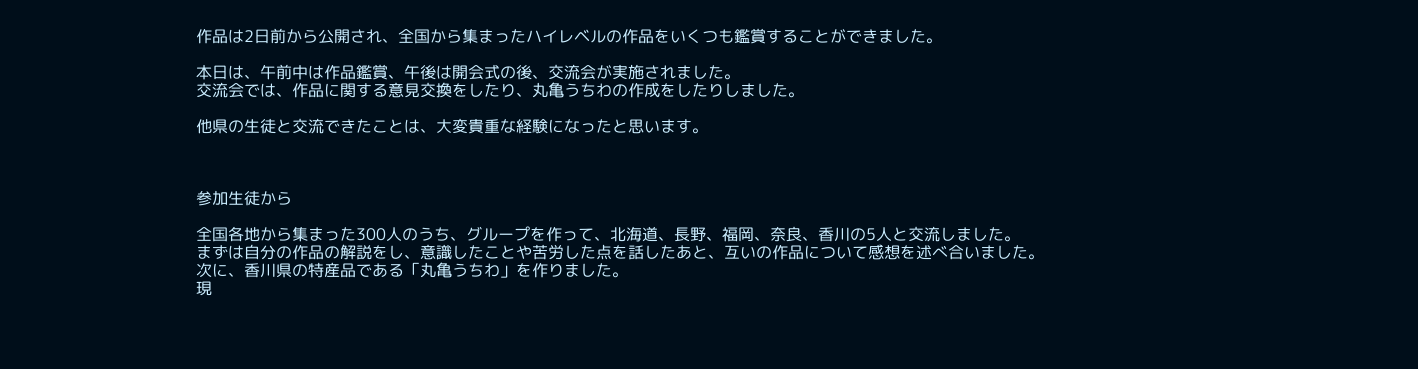作品は2日前から公開され、全国から集まったハイレベルの作品をいくつも鑑賞することができました。

本日は、午前中は作品鑑賞、午後は開会式の後、交流会が実施されました。
交流会では、作品に関する意見交換をしたり、丸亀うちわの作成をしたりしました。

他県の生徒と交流できたことは、大変貴重な経験になったと思います。



参加生徒から

全国各地から集まった300人のうち、グループを作って、北海道、長野、福岡、奈良、香川の5人と交流しました。
まずは自分の作品の解説をし、意識したことや苦労した点を話したあと、互いの作品について感想を述べ合いました。
次に、香川県の特産品である「丸亀うちわ」を作りました。
現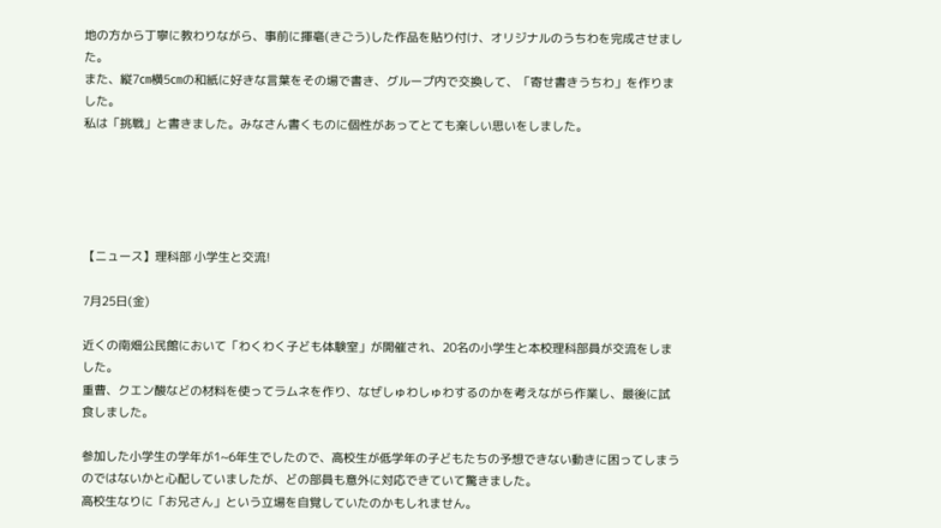地の方から丁寧に教わりながら、事前に揮毫(きごう)した作品を貼り付け、オリジナルのうちわを完成させました。
また、縦7㎝横5㎝の和紙に好きな言葉をその場で書き、グループ内で交換して、「寄せ書きうちわ」を作りました。
私は「挑戦」と書きました。みなさん書くものに個性があってとても楽しい思いをしました。





【ニュース】理科部 小学生と交流!

7月25日(金)

近くの南畑公民館において「わくわく子ども体験室」が開催され、20名の小学生と本校理科部員が交流をしました。
重曹、クエン酸などの材料を使ってラムネを作り、なぜしゅわしゅわするのかを考えながら作業し、最後に試食しました。

参加した小学生の学年が1~6年生でしたので、高校生が低学年の子どもたちの予想できない動きに困ってしまうのではないかと心配していましたが、どの部員も意外に対応できていて驚きました。
高校生なりに「お兄さん」という立場を自覚していたのかもしれません。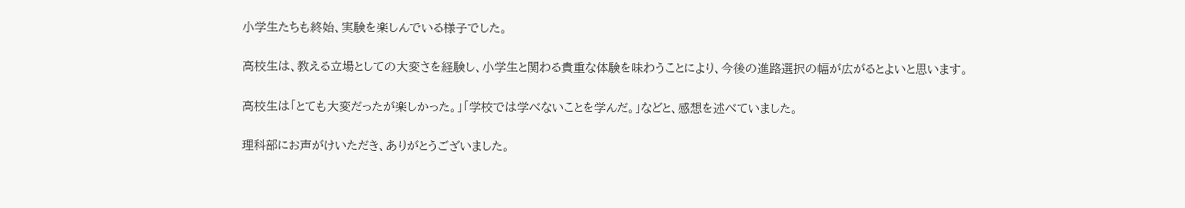小学生たちも終始、実験を楽しんでいる様子でした。

高校生は、教える立場としての大変さを経験し、小学生と関わる貴重な体験を味わうことにより、今後の進路選択の幅が広がるとよいと思います。

高校生は「とても大変だったが楽しかった。」「学校では学べないことを学んだ。」などと、感想を述べていました。

理科部にお声がけいただき、ありがとうございました。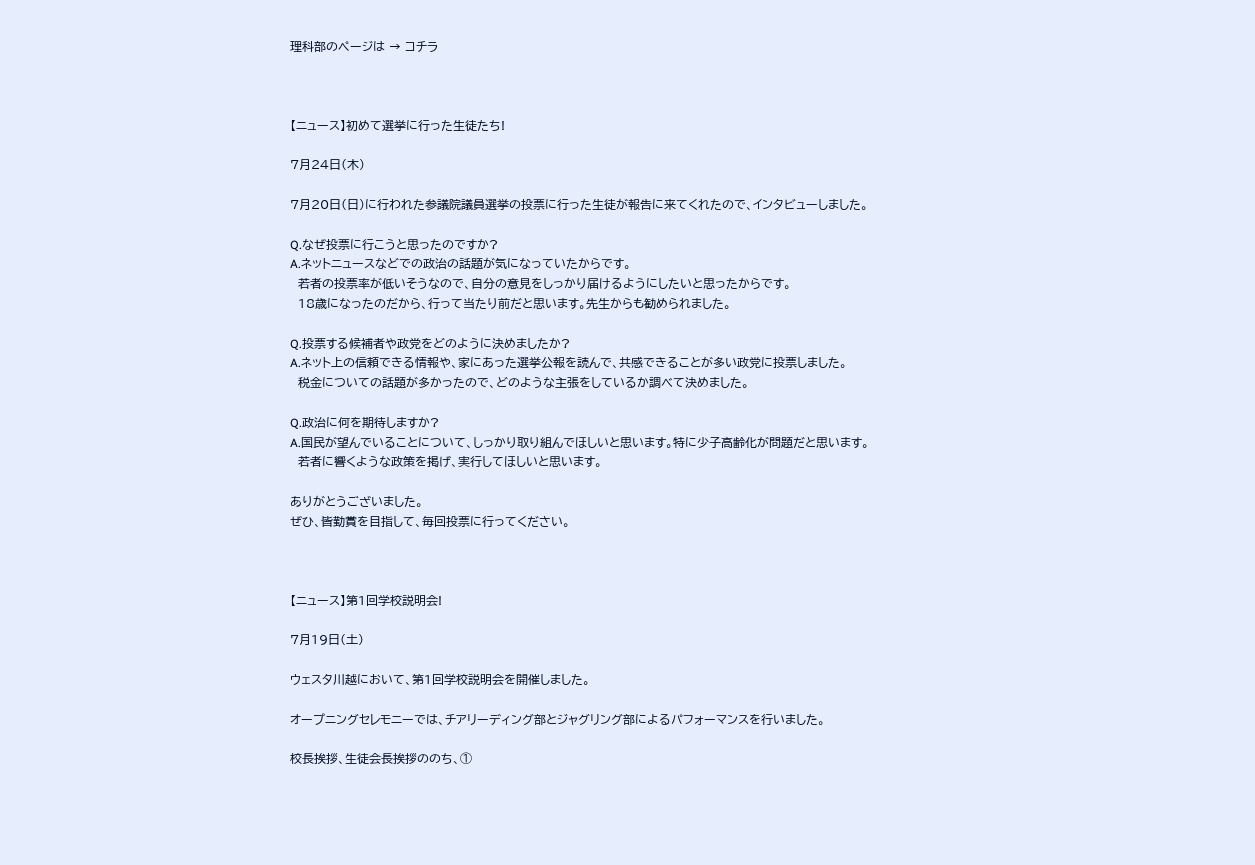理科部のページは → コチラ



【ニュース】初めて選挙に行った生徒たち!

7月24日(木)

7月20日(日)に行われた参議院議員選挙の投票に行った生徒が報告に来てくれたので、インタビューしました。

Q.なぜ投票に行こうと思ったのですか?
A.ネットニュースなどでの政治の話題が気になっていたからです。
  若者の投票率が低いそうなので、自分の意見をしっかり届けるようにしたいと思ったからです。
  18歳になったのだから、行って当たり前だと思います。先生からも勧められました。

Q.投票する候補者や政党をどのように決めましたか?
A.ネット上の信頼できる情報や、家にあった選挙公報を読んで、共感できることが多い政党に投票しました。
  税金についての話題が多かったので、どのような主張をしているか調べて決めました。

Q.政治に何を期待しますか?
A.国民が望んでいることについて、しっかり取り組んでほしいと思います。特に少子高齢化が問題だと思います。
  若者に響くような政策を掲げ、実行してほしいと思います。

ありがとうございました。
ぜひ、皆勤賞を目指して、毎回投票に行ってください。



【ニュース】第1回学校説明会!

7月19日(土)

ウェスタ川越において、第1回学校説明会を開催しました。

オープニングセレモニーでは、チアリーディング部とジャグリング部によるパフォーマンスを行いました。

校長挨拶、生徒会長挨拶ののち、①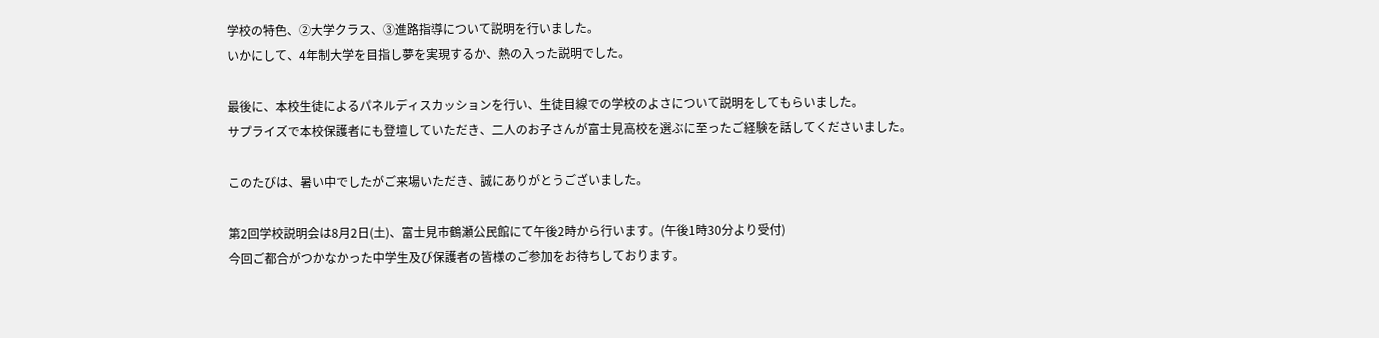学校の特色、②大学クラス、③進路指導について説明を行いました。
いかにして、4年制大学を目指し夢を実現するか、熱の入った説明でした。

最後に、本校生徒によるパネルディスカッションを行い、生徒目線での学校のよさについて説明をしてもらいました。
サプライズで本校保護者にも登壇していただき、二人のお子さんが富士見高校を選ぶに至ったご経験を話してくださいました。

このたびは、暑い中でしたがご来場いただき、誠にありがとうございました。

第2回学校説明会は8月2日(土)、富士見市鶴瀬公民館にて午後2時から行います。(午後1時30分より受付)
今回ご都合がつかなかった中学生及び保護者の皆様のご参加をお待ちしております。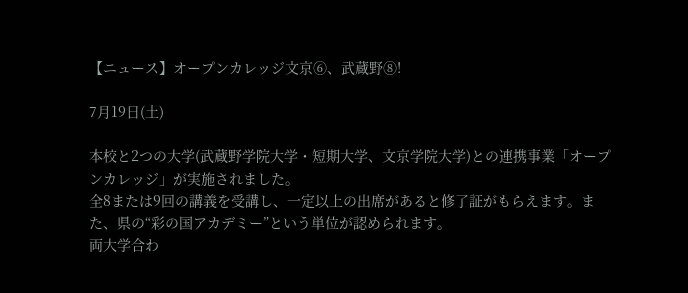【ニュース】オープンカレッジ文京⑥、武蔵野⑧!

7月19日(土)

本校と2つの大学(武蔵野学院大学・短期大学、文京学院大学)との連携事業「オープンカレッジ」が実施されました。
全8または9回の講義を受講し、一定以上の出席があると修了証がもらえます。また、県の“彩の国アカデミー”という単位が認められます。
両大学合わ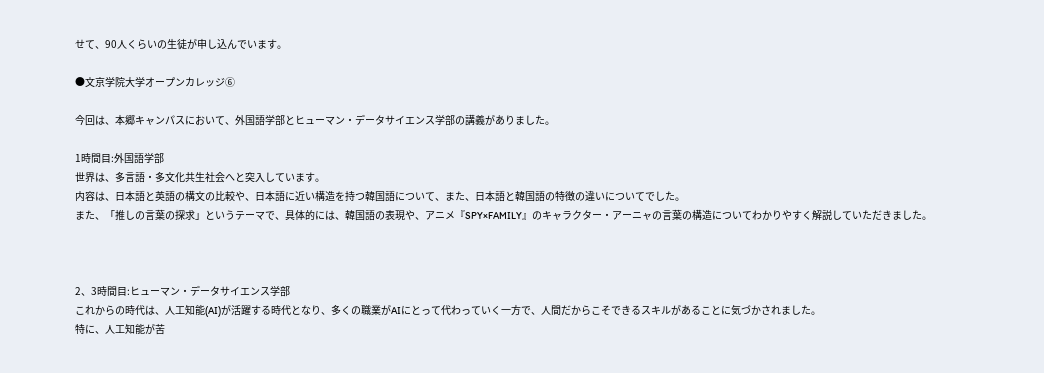せて、90人くらいの生徒が申し込んでいます。

●文京学院大学オープンカレッジ⑥

今回は、本郷キャンパスにおいて、外国語学部とヒューマン・データサイエンス学部の講義がありました。

1時間目:外国語学部
世界は、多言語・多文化共生社会へと突入しています。
内容は、日本語と英語の構文の比較や、日本語に近い構造を持つ韓国語について、また、日本語と韓国語の特徴の違いについてでした。
また、「推しの言葉の探求」というテーマで、具体的には、韓国語の表現や、アニメ『SPY×FAMILY』のキャラクター・アーニャの言葉の構造についてわかりやすく解説していただきました。



2、3時間目:ヒューマン・データサイエンス学部
これからの時代は、人工知能(AI)が活躍する時代となり、多くの職業がAIにとって代わっていく一方で、人間だからこそできるスキルがあることに気づかされました。
特に、人工知能が苦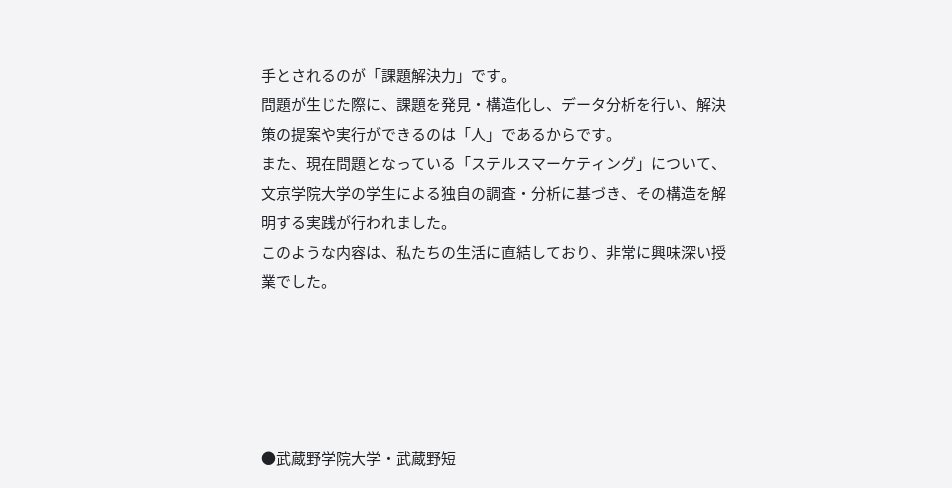手とされるのが「課題解決力」です。
問題が生じた際に、課題を発見・構造化し、データ分析を行い、解決策の提案や実行ができるのは「人」であるからです。
また、現在問題となっている「ステルスマーケティング」について、文京学院大学の学生による独自の調査・分析に基づき、その構造を解明する実践が行われました。
このような内容は、私たちの生活に直結しており、非常に興味深い授業でした。





●武蔵野学院大学・武蔵野短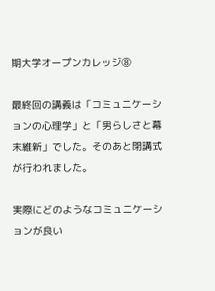期大学オープンカレッジ⑧

最終回の講義は「コミュニケーションの心理学」と「男らしさと幕末維新」でした。そのあと閉講式が行われました。

実際にどのようなコミュニケーションが良い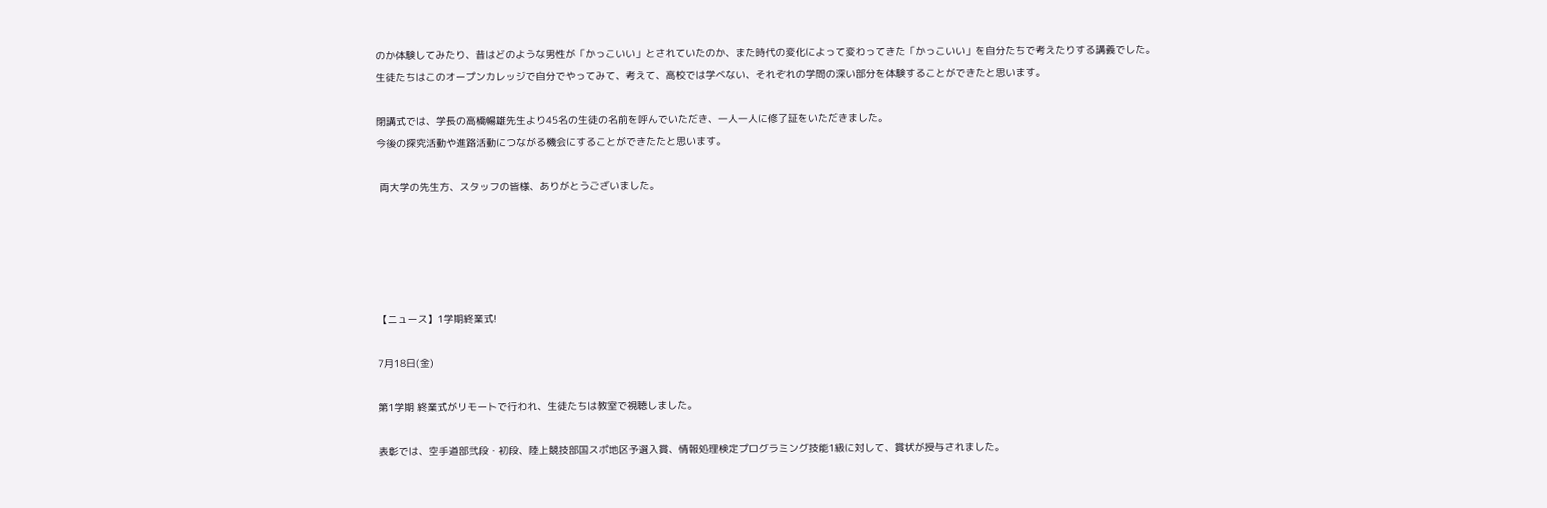のか体験してみたり、昔はどのような男性が「かっこいい」とされていたのか、また時代の変化によって変わってきた「かっこいい」を自分たちで考えたりする講義でした。
生徒たちはこのオープンカレッジで自分でやってみて、考えて、高校では学べない、それぞれの学問の深い部分を体験することができたと思います。

閉講式では、学長の高橋暢雄先生より45名の生徒の名前を呼んでいただき、一人一人に修了証をいただきました。
今後の探究活動や進路活動につながる機会にすることができたたと思います。

 両大学の先生方、スタッフの皆様、ありがとうございました。





【ニュース】1学期終業式!

7月18日(金)

第1学期 終業式がリモートで行われ、生徒たちは教室で視聴しました。

表彰では、空手道部弐段・初段、陸上競技部国スポ地区予選入賞、情報処理検定プログラミング技能1級に対して、賞状が授与されました。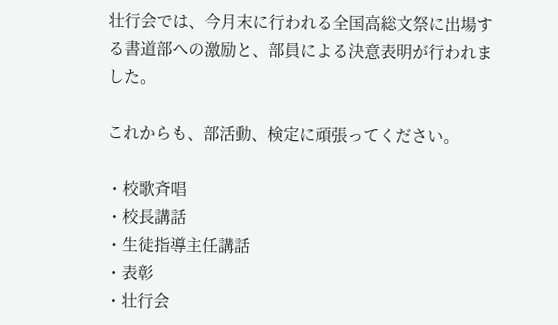壮行会では、今月末に行われる全国高総文祭に出場する書道部への激励と、部員による決意表明が行われました。

これからも、部活動、検定に頑張ってください。

・校歌斉唱
・校長講話
・生徒指導主任講話
・表彰
・壮行会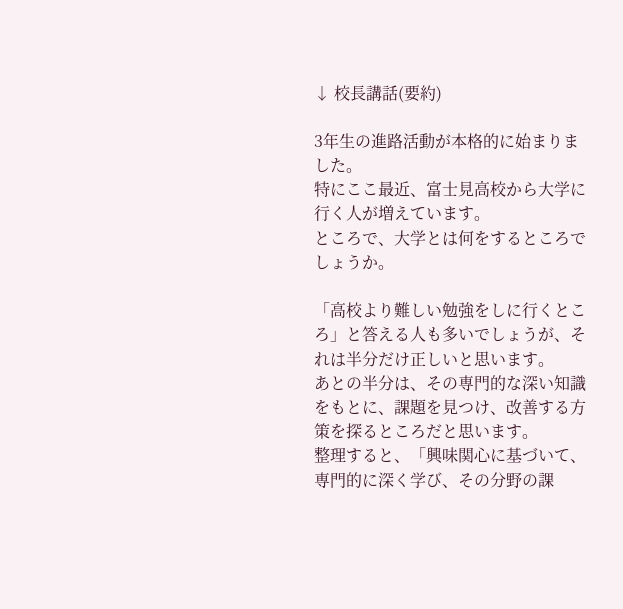↓ 校長講話(要約)

3年生の進路活動が本格的に始まりました。
特にここ最近、富士見高校から大学に行く人が増えています。
ところで、大学とは何をするところでしょうか。

「高校より難しい勉強をしに行くところ」と答える人も多いでしょうが、それは半分だけ正しいと思います。
あとの半分は、その専門的な深い知識をもとに、課題を見つけ、改善する方策を探るところだと思います。
整理すると、「興味関心に基づいて、専門的に深く学び、その分野の課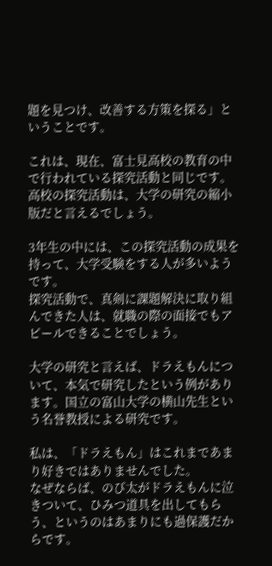題を見つけ、改善する方策を探る」ということです。

これは、現在、富士見高校の教育の中で行われている探究活動と同じです。
高校の探究活動は、大学の研究の縮小版だと言えるでしょう。

3年生の中には、この探究活動の成果を持って、大学受験をする人が多いようです。
探究活動で、真剣に課題解決に取り組んできた人は、就職の際の面接でもアピールできることでしょう。

大学の研究と言えば、ドラえもんについて、本気で研究したという例があります。国立の富山大学の横山先生という名誉教授による研究です。

私は、「ドラえもん」はこれまであまり好きではありませんでした。
なぜならば、のび太がドラえもんに泣きついて、ひみつ道具を出してもらう、というのはあまりにも過保護だからです。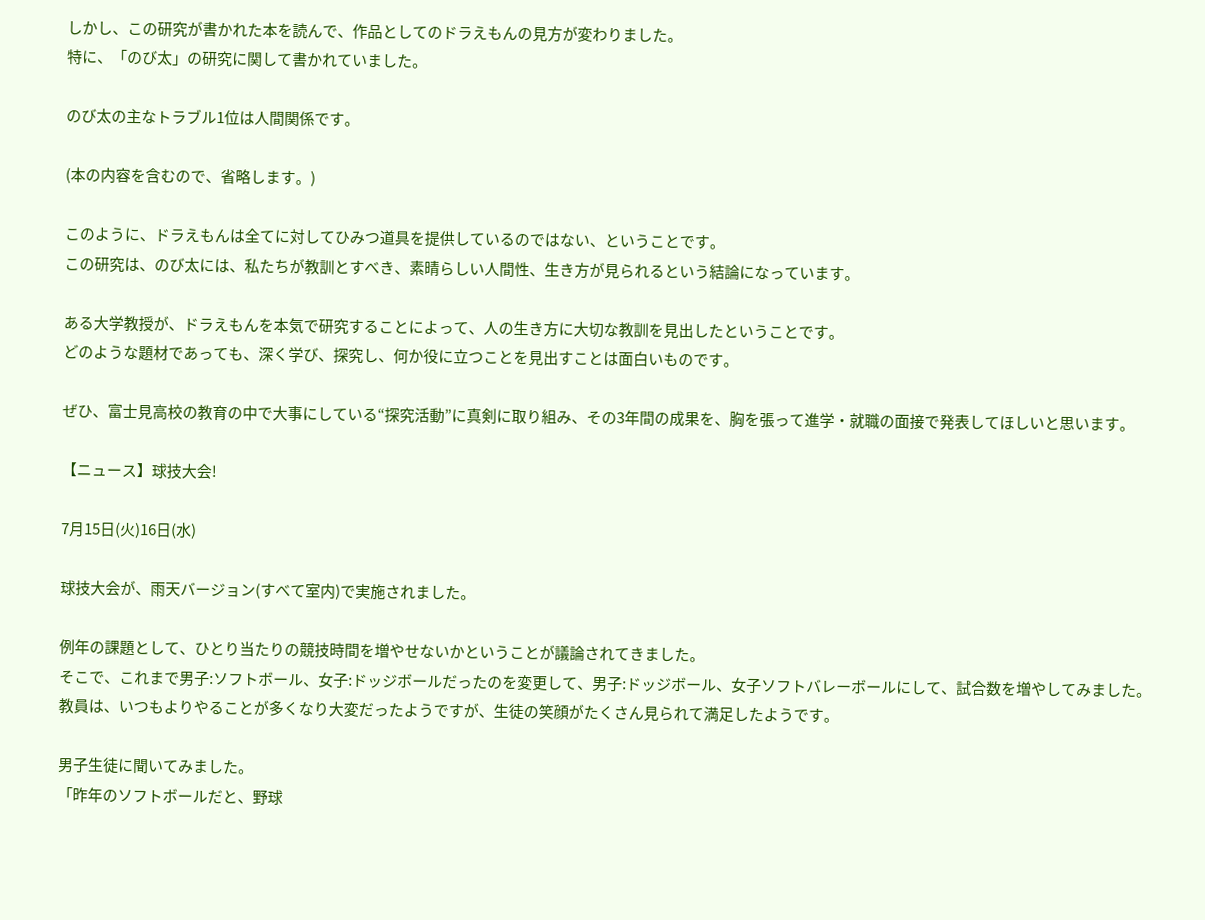しかし、この研究が書かれた本を読んで、作品としてのドラえもんの見方が変わりました。
特に、「のび太」の研究に関して書かれていました。

のび太の主なトラブル1位は人間関係です。

(本の内容を含むので、省略します。)

このように、ドラえもんは全てに対してひみつ道具を提供しているのではない、ということです。
この研究は、のび太には、私たちが教訓とすべき、素晴らしい人間性、生き方が見られるという結論になっています。

ある大学教授が、ドラえもんを本気で研究することによって、人の生き方に大切な教訓を見出したということです。
どのような題材であっても、深く学び、探究し、何か役に立つことを見出すことは面白いものです。

ぜひ、富士見高校の教育の中で大事にしている“探究活動”に真剣に取り組み、その3年間の成果を、胸を張って進学・就職の面接で発表してほしいと思います。

【ニュース】球技大会!

7月15日(火)16日(水)

球技大会が、雨天バージョン(すべて室内)で実施されました。

例年の課題として、ひとり当たりの競技時間を増やせないかということが議論されてきました。
そこで、これまで男子:ソフトボール、女子:ドッジボールだったのを変更して、男子:ドッジボール、女子ソフトバレーボールにして、試合数を増やしてみました。
教員は、いつもよりやることが多くなり大変だったようですが、生徒の笑顔がたくさん見られて満足したようです。

男子生徒に聞いてみました。
「昨年のソフトボールだと、野球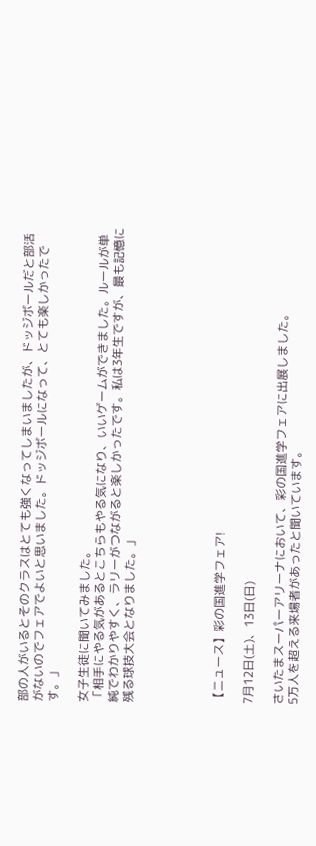部の人がいるとそのクラスはとても強くなってしまいましたが、ドッジボールだと部活がないのでフェアでよいと思いました。ドッジボールになって、とても楽しかったです。」

女子生徒に聞いてみました。
「相手にやる気があるとこちらもやる気になり、いいゲームができました。ルールが単純でわかりやすく、ラリーがつながると楽しかったです。私は3年生ですが、最も記憶に残る球技大会となりました。」





【ニュース】彩の国進学フェア!

7月12日(土)、13日(日)

さいたまスーパーアリーナにおいて、彩の国進学フェアに出展しました。
5万人を超える来場者があったと聞いています。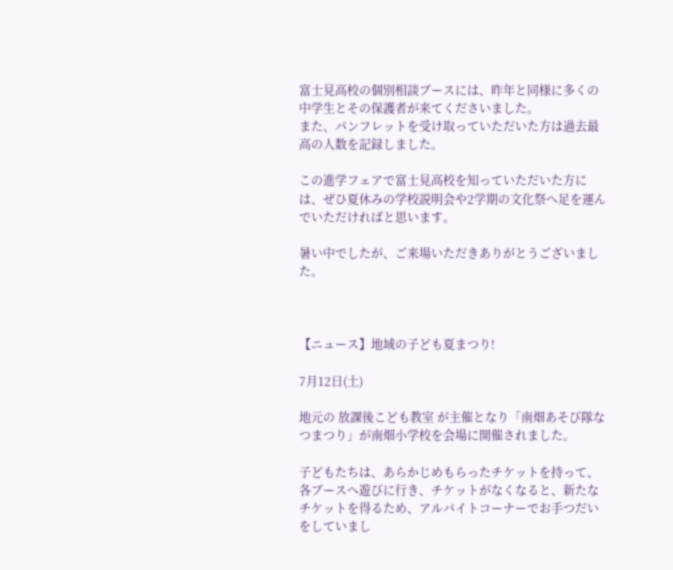富士見高校の個別相談ブースには、昨年と同様に多くの中学生とその保護者が来てくださいました。
また、パンフレットを受け取っていただいた方は過去最高の人数を記録しました。

この進学フェアで富士見高校を知っていただいた方には、ぜひ夏休みの学校説明会や2学期の文化祭へ足を運んでいただければと思います。

暑い中でしたが、ご来場いただきありがとうございました。



【ニュース】地域の子ども夏まつり!

7月12日(土)

地元の 放課後こども教室 が主催となり「南畑あそび隊なつまつり」が南畑小学校を会場に開催されました。

子どもたちは、あらかじめもらったチケットを持って、各ブースへ遊びに行き、チケットがなくなると、新たなチケットを得るため、アルバイトコーナーでお手つだいをしていまし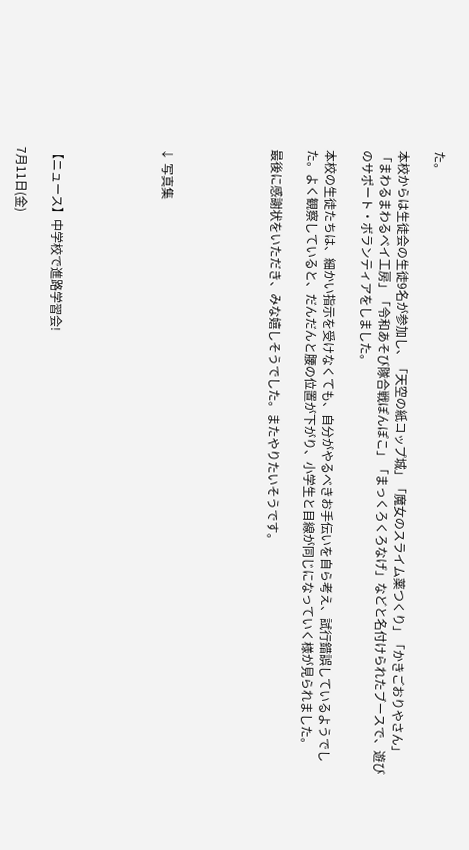た。

本校からは生徒会の生徒9名が参加し、「天空の紙コップ城」「魔女のスライム薬つくり」「かきごおりやさん」「まわるまわるベイ工房」「令和あそび隊合戦ぽんぽこ」「まっくろくろなげ」などと名付けられたブースで、遊びのサポート・ボランティアをしました。

本校の生徒たちは、細かい指示を受けなくても、自分がやるべきお手伝いを自ら考え、試行錯誤しているようでした。よく観察していると、だんだんと腰の位置が下がり、小学生と目線が同じになっていく様が見られました。

最後に感謝状をいただき、みな嬉しそうでした。またやりたいそうです。





↓ 写真集





【ニュース】中学校で進路学習会!

7月11日(金)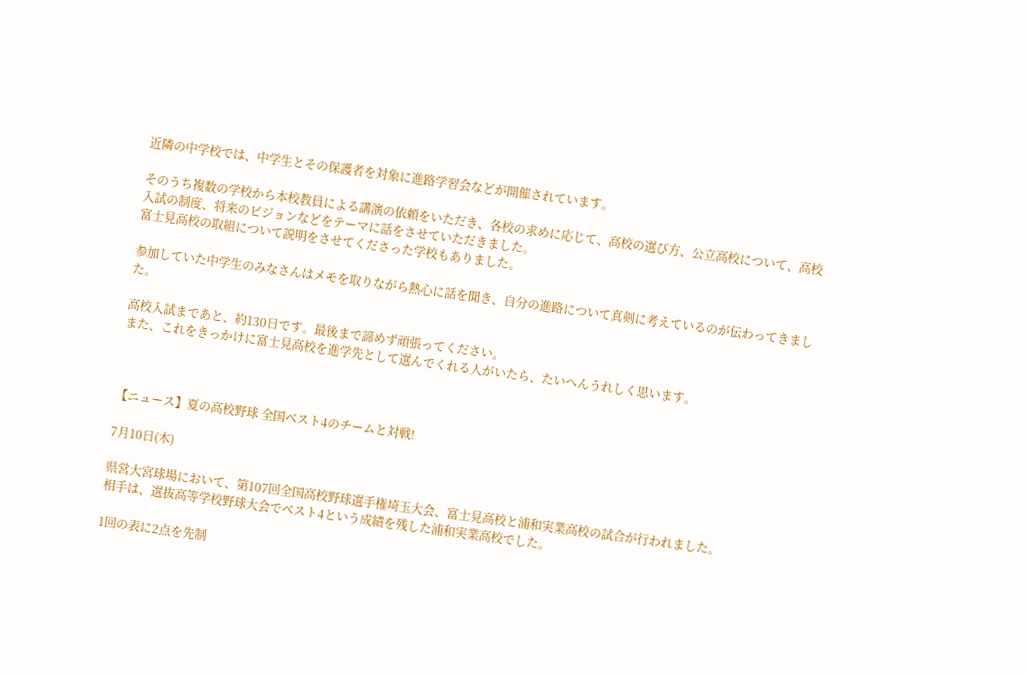近隣の中学校では、中学生とその保護者を対象に進路学習会などが開催されています。

そのうち複数の学校から本校教員による講演の依頼をいただき、各校の求めに応じて、高校の選び方、公立高校について、高校入試の制度、将来のビジョンなどをテーマに話をさせていただきました。
富士見高校の取組について説明をさせてくださった学校もありました。

参加していた中学生のみなさんはメモを取りながら熱心に話を聞き、自分の進路について真剣に考えているのが伝わってきました。

高校入試まであと、約130日です。最後まで諦めず頑張ってください。
また、これをきっかけに富士見高校を進学先として選んでくれる人がいたら、たいへんうれしく思います。



【ニュース】夏の高校野球 全国ベスト4のチームと対戦!

7月10日(木)

県営大宮球場において、第107回全国高校野球選手権埼玉大会、富士見高校と浦和実業高校の試合が行われました。
相手は、選抜高等学校野球大会でベスト4という成績を残した浦和実業高校でした。

1回の表に2点を先制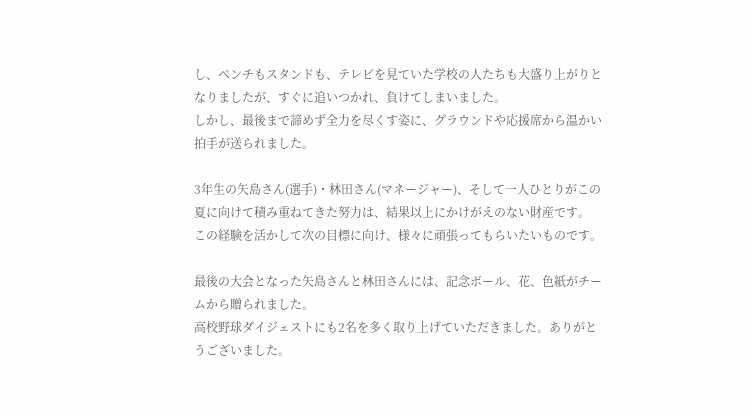し、ベンチもスタンドも、テレビを見ていた学校の人たちも大盛り上がりとなりましたが、すぐに追いつかれ、負けてしまいました。
しかし、最後まで諦めず全力を尽くす姿に、グラウンドや応援席から温かい拍手が送られました。

3年生の矢島さん(選手)・林田さん(マネージャー)、そして一人ひとりがこの夏に向けて積み重ねてきた努力は、結果以上にかけがえのない財産です。
この経験を活かして次の目標に向け、様々に頑張ってもらいたいものです。

最後の大会となった矢島さんと林田さんには、記念ボール、花、色紙がチームから贈られました。
高校野球ダイジェストにも2名を多く取り上げていただきました。ありがとうございました。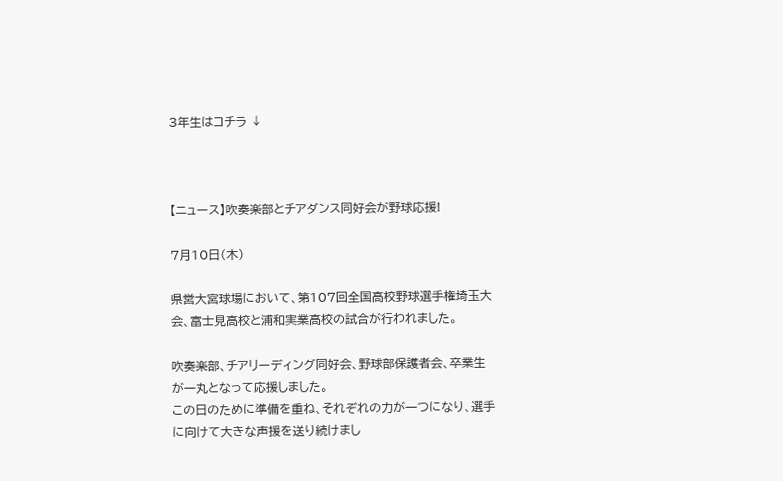3年生はコチラ ↓



【ニュース】吹奏楽部とチアダンス同好会が野球応援!

7月10日(木)

県営大宮球場において、第107回全国高校野球選手権埼玉大会、富士見高校と浦和実業高校の試合が行われました。

吹奏楽部、チアリーディング同好会、野球部保護者会、卒業生が一丸となって応援しました。
この日のために準備を重ね、それぞれの力が一つになり、選手に向けて大きな声援を送り続けまし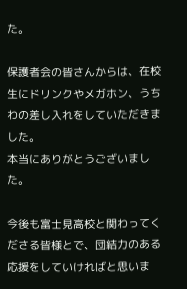た。

保護者会の皆さんからは、在校生にドリンクやメガホン、うちわの差し入れをしていただきました。
本当にありがとうございました。

今後も富士見高校と関わってくださる皆様とで、団結力のある応援をしていければと思いま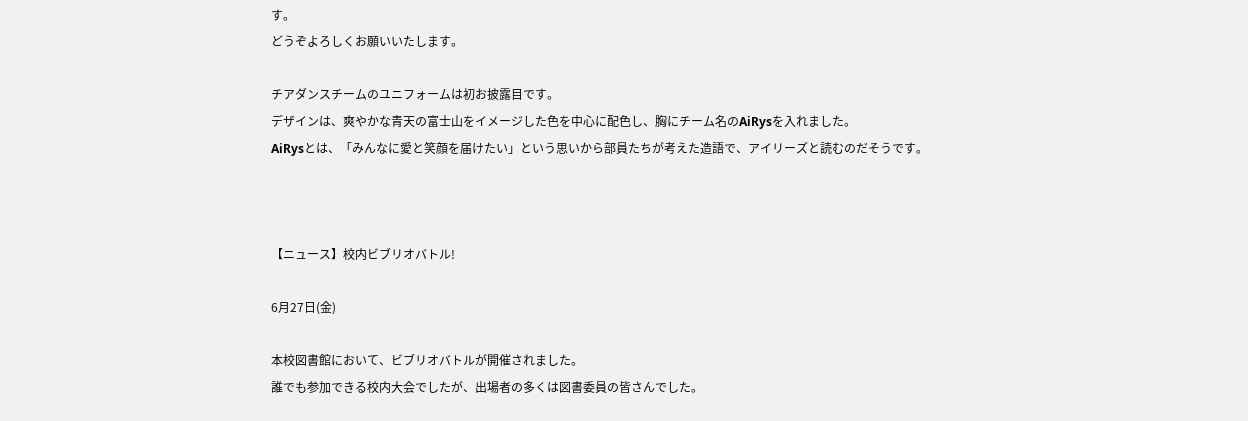す。
どうぞよろしくお願いいたします。

チアダンスチームのユニフォームは初お披露目です。
デザインは、爽やかな青天の富士山をイメージした色を中心に配色し、胸にチーム名のAiRysを入れました。
AiRysとは、「みんなに愛と笑顔を届けたい」という思いから部員たちが考えた造語で、アイリーズと読むのだそうです。



【ニュース】校内ビブリオバトル!

6月27日(金)

本校図書館において、ビブリオバトルが開催されました。
誰でも参加できる校内大会でしたが、出場者の多くは図書委員の皆さんでした。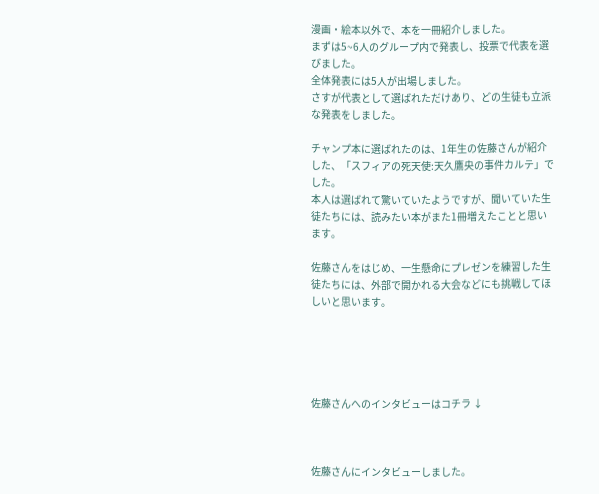漫画・絵本以外で、本を一冊紹介しました。
まずは5~6人のグループ内で発表し、投票で代表を選びました。
全体発表には5人が出場しました。
さすが代表として選ばれただけあり、どの生徒も立派な発表をしました。

チャンプ本に選ばれたのは、1年生の佐藤さんが紹介した、「スフィアの死天使:天久鷹央の事件カルテ」でした。
本人は選ばれて驚いていたようですが、聞いていた生徒たちには、読みたい本がまた1冊増えたことと思います。

佐藤さんをはじめ、一生懸命にプレゼンを練習した生徒たちには、外部で開かれる大会などにも挑戦してほしいと思います。





佐藤さんへのインタビューはコチラ ↓



佐藤さんにインタビューしました。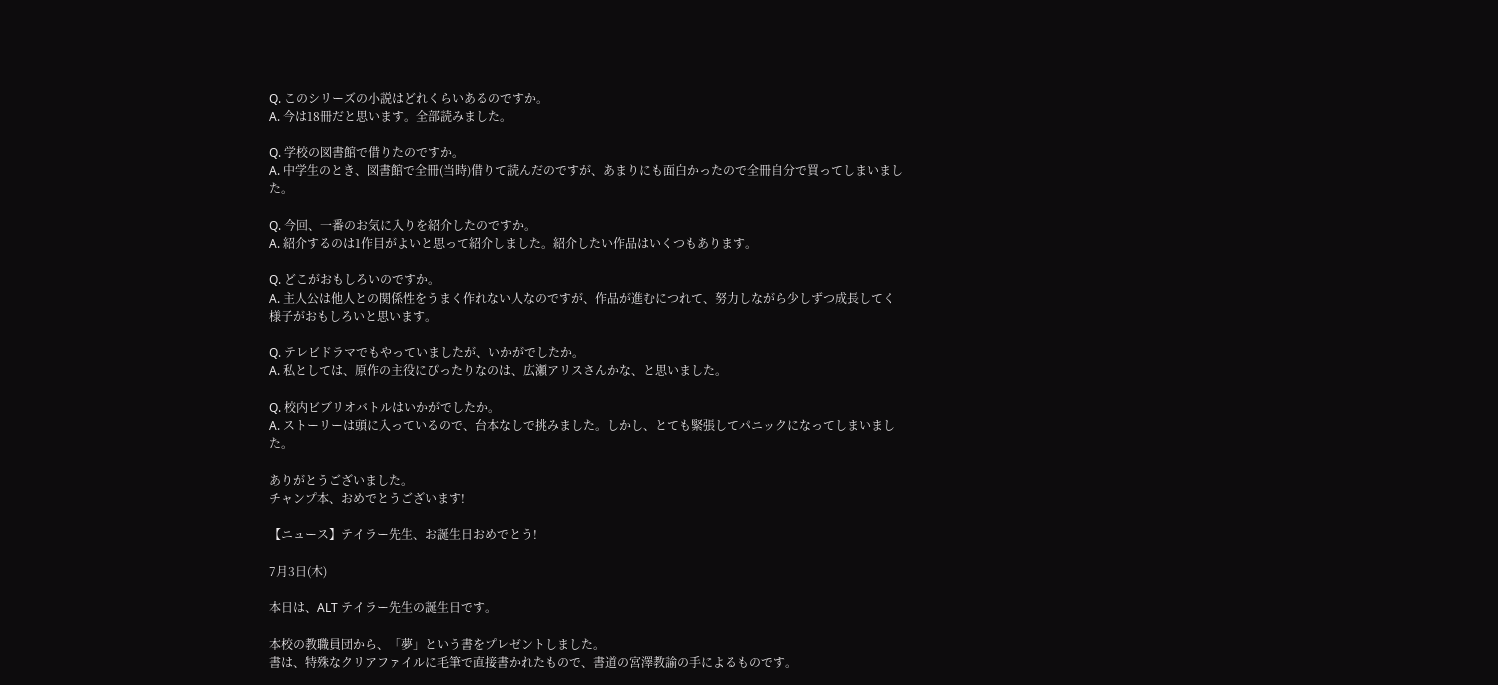Q. このシリーズの小説はどれくらいあるのですか。
A. 今は18冊だと思います。全部読みました。

Q. 学校の図書館で借りたのですか。
A. 中学生のとき、図書館で全冊(当時)借りて読んだのですが、あまりにも面白かったので全冊自分で買ってしまいました。

Q. 今回、一番のお気に入りを紹介したのですか。
A. 紹介するのは1作目がよいと思って紹介しました。紹介したい作品はいくつもあります。

Q. どこがおもしろいのですか。
A. 主人公は他人との関係性をうまく作れない人なのですが、作品が進むにつれて、努力しながら少しずつ成長してく様子がおもしろいと思います。

Q. テレビドラマでもやっていましたが、いかがでしたか。
A. 私としては、原作の主役にぴったりなのは、広瀬アリスさんかな、と思いました。

Q. 校内ビブリオバトルはいかがでしたか。
A. ストーリーは頭に入っているので、台本なしで挑みました。しかし、とても緊張してパニックになってしまいました。

ありがとうございました。
チャンプ本、おめでとうございます!

【ニュース】テイラー先生、お誕生日おめでとう!

7月3日(木)

本日は、ALT テイラー先生の誕生日です。

本校の教職員団から、「夢」という書をプレゼントしました。
書は、特殊なクリアファイルに毛筆で直接書かれたもので、書道の宮澤教諭の手によるものです。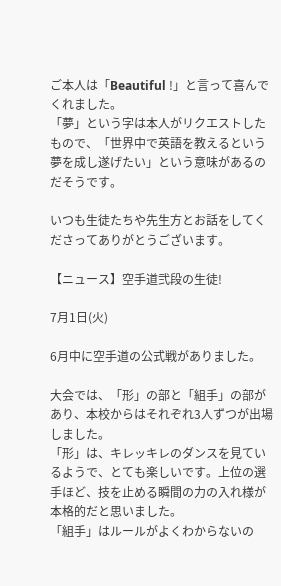ご本人は「Beautiful !」と言って喜んでくれました。
「夢」という字は本人がリクエストしたもので、「世界中で英語を教えるという夢を成し遂げたい」という意味があるのだそうです。

いつも生徒たちや先生方とお話をしてくださってありがとうございます。

【ニュース】空手道弐段の生徒!

7月1日(火)

6月中に空手道の公式戦がありました。

大会では、「形」の部と「組手」の部があり、本校からはそれぞれ3人ずつが出場しました。
「形」は、キレッキレのダンスを見ているようで、とても楽しいです。上位の選手ほど、技を止める瞬間の力の入れ様が本格的だと思いました。
「組手」はルールがよくわからないの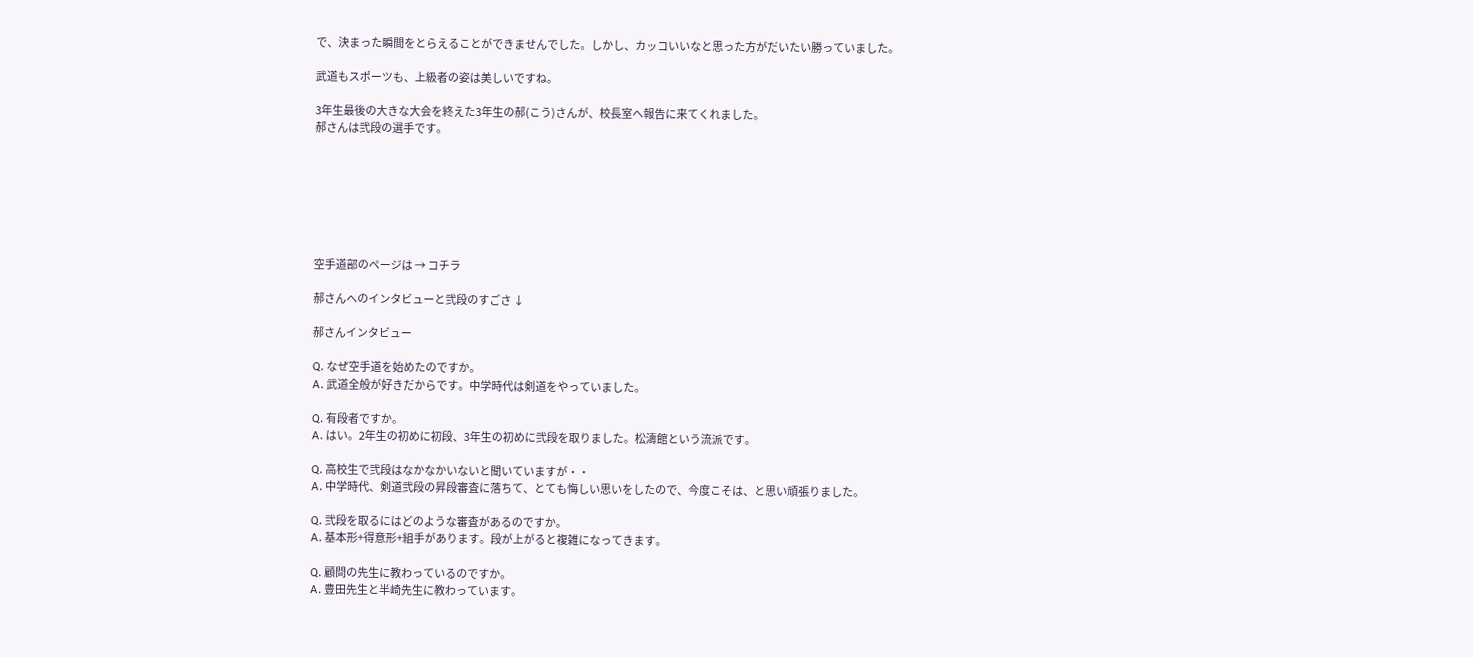で、決まった瞬間をとらえることができませんでした。しかし、カッコいいなと思った方がだいたい勝っていました。

武道もスポーツも、上級者の姿は美しいですね。

3年生最後の大きな大会を終えた3年生の郝(こう)さんが、校長室へ報告に来てくれました。
郝さんは弐段の選手です。







空手道部のページは → コチラ

郝さんへのインタビューと弐段のすごさ ↓

郝さんインタビュー

Q. なぜ空手道を始めたのですか。
A. 武道全般が好きだからです。中学時代は剣道をやっていました。

Q. 有段者ですか。
A. はい。2年生の初めに初段、3年生の初めに弐段を取りました。松濤館という流派です。

Q. 高校生で弐段はなかなかいないと聞いていますが・・
A. 中学時代、剣道弐段の昇段審査に落ちて、とても悔しい思いをしたので、今度こそは、と思い頑張りました。

Q. 弐段を取るにはどのような審査があるのですか。
A. 基本形+得意形+組手があります。段が上がると複雑になってきます。

Q. 顧問の先生に教わっているのですか。
A. 豊田先生と半崎先生に教わっています。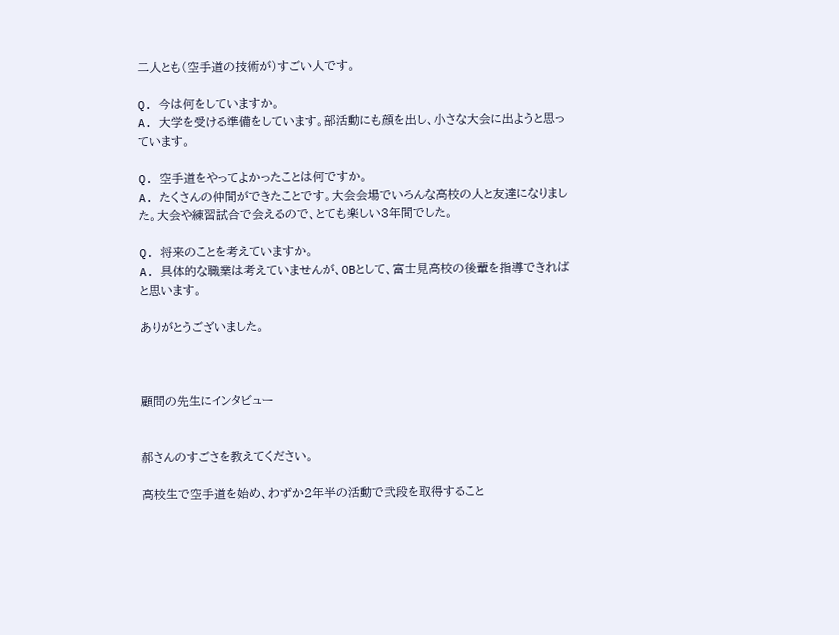二人とも(空手道の技術が)すごい人です。

Q. 今は何をしていますか。
A. 大学を受ける準備をしています。部活動にも顔を出し、小さな大会に出ようと思っています。

Q. 空手道をやってよかったことは何ですか。
A. たくさんの仲間ができたことです。大会会場でいろんな高校の人と友達になりました。大会や練習試合で会えるので、とても楽しい3年間でした。

Q. 将来のことを考えていますか。
A. 具体的な職業は考えていませんが、OBとして、富士見高校の後輩を指導できればと思います。

ありがとうございました。



顧問の先生にインタビュー


郝さんのすごさを教えてください。

高校生で空手道を始め、わずか2年半の活動で弐段を取得すること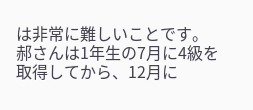は非常に難しいことです。
郝さんは1年生の7月に4級を取得してから、12月に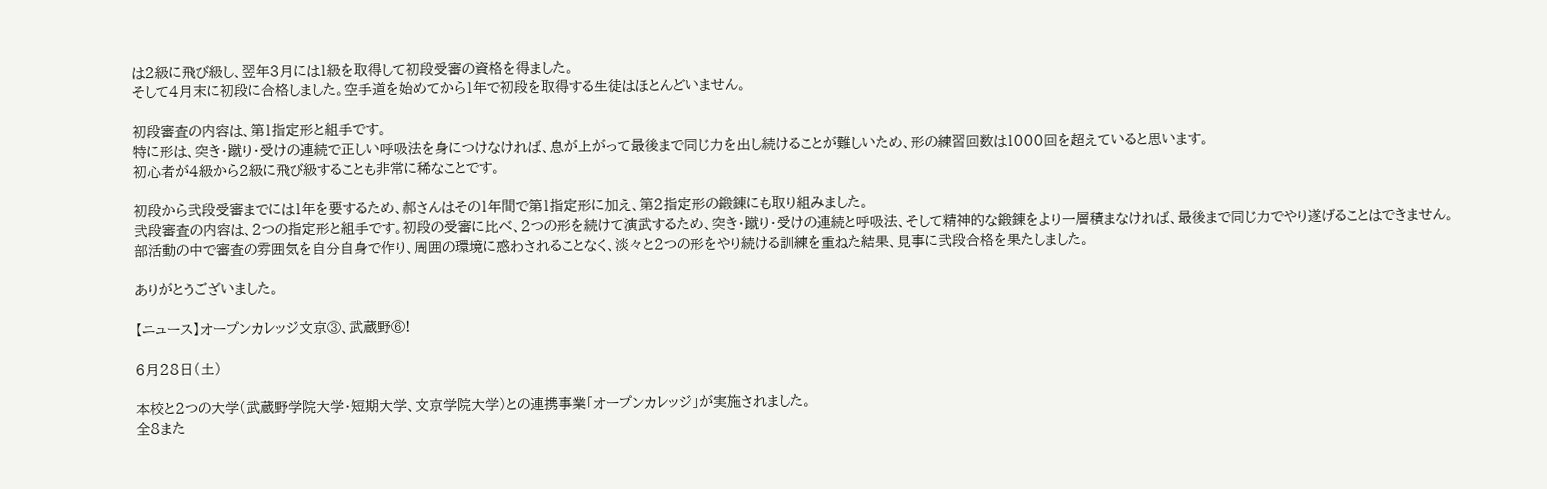は2級に飛び級し、翌年3月には1級を取得して初段受審の資格を得ました。
そして4月末に初段に合格しました。空手道を始めてから1年で初段を取得する生徒はほとんどいません。

初段審査の内容は、第1指定形と組手です。
特に形は、突き・蹴り・受けの連続で正しい呼吸法を身につけなければ、息が上がって最後まで同じ力を出し続けることが難しいため、形の練習回数は1000回を超えていると思います。
初心者が4級から2級に飛び級することも非常に稀なことです。

初段から弐段受審までには1年を要するため、郝さんはその1年間で第1指定形に加え、第2指定形の鍛錬にも取り組みました。
弐段審査の内容は、2つの指定形と組手です。初段の受審に比べ、2つの形を続けて演武するため、突き・蹴り・受けの連続と呼吸法、そして精神的な鍛錬をより一層積まなければ、最後まで同じ力でやり遂げることはできません。
部活動の中で審査の雰囲気を自分自身で作り、周囲の環境に惑わされることなく、淡々と2つの形をやり続ける訓練を重ねた結果、見事に弐段合格を果たしました。

ありがとうございました。

【ニュース】オープンカレッジ文京③、武蔵野⑥!

6月28日(土)

本校と2つの大学(武蔵野学院大学・短期大学、文京学院大学)との連携事業「オープンカレッジ」が実施されました。
全8また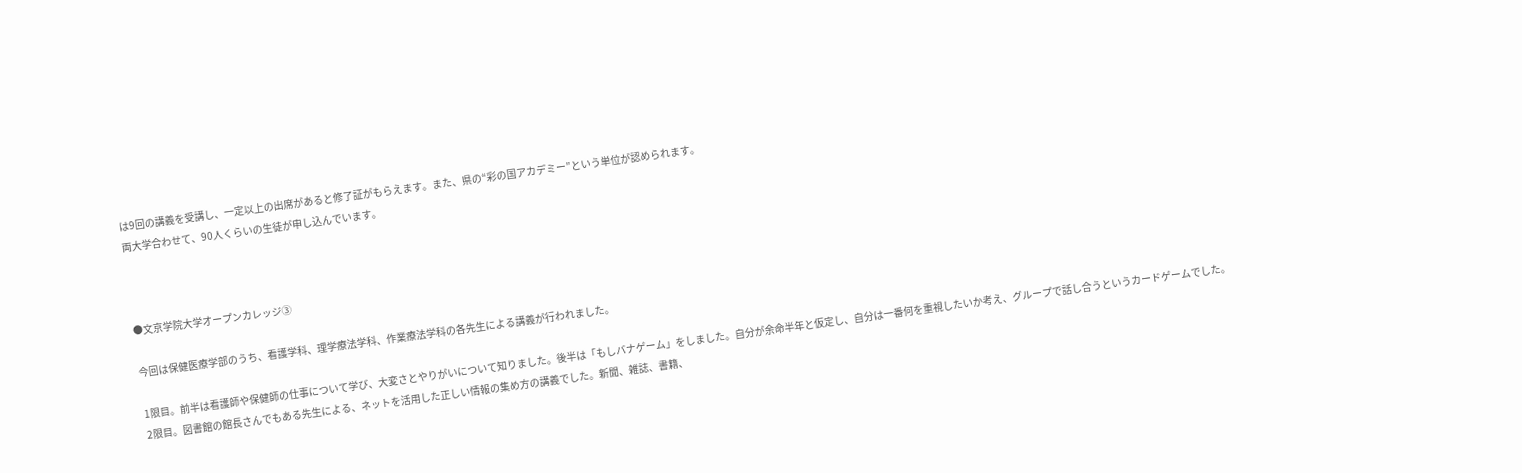は9回の講義を受講し、一定以上の出席があると修了証がもらえます。また、県の“彩の国アカデミー”という単位が認められます。
両大学合わせて、90人くらいの生徒が申し込んでいます。



●文京学院大学オープンカレッジ③

今回は保健医療学部のうち、看護学科、理学療法学科、作業療法学科の各先生による講義が行われました。

1限目。前半は看護師や保健師の仕事について学び、大変さとやりがいについて知りました。後半は「もしバナゲーム」をしました。自分が余命半年と仮定し、自分は一番何を重視したいか考え、グループで話し合うというカードゲームでした。
2限目。図書館の館長さんでもある先生による、ネットを活用した正しい情報の集め方の講義でした。新聞、雑誌、書籍、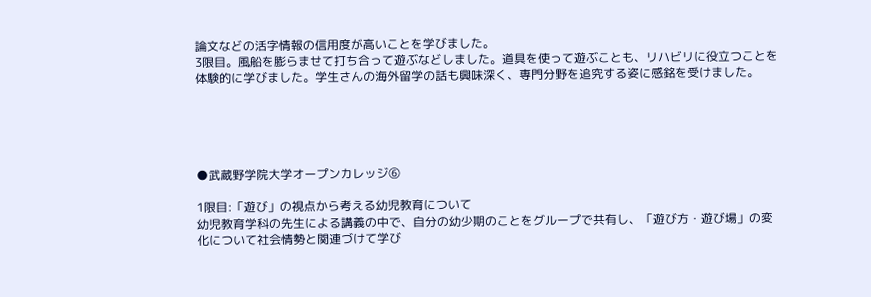論文などの活字情報の信用度が高いことを学びました。
3限目。風船を膨らませて打ち合って遊ぶなどしました。道具を使って遊ぶことも、リハビリに役立つことを体験的に学びました。学生さんの海外留学の話も興味深く、専門分野を追究する姿に感銘を受けました。





●武蔵野学院大学オープンカレッジ⑥

1限目:「遊び」の視点から考える幼児教育について
幼児教育学科の先生による講義の中で、自分の幼少期のことをグループで共有し、「遊び方・遊び場」の変化について社会情勢と関連づけて学び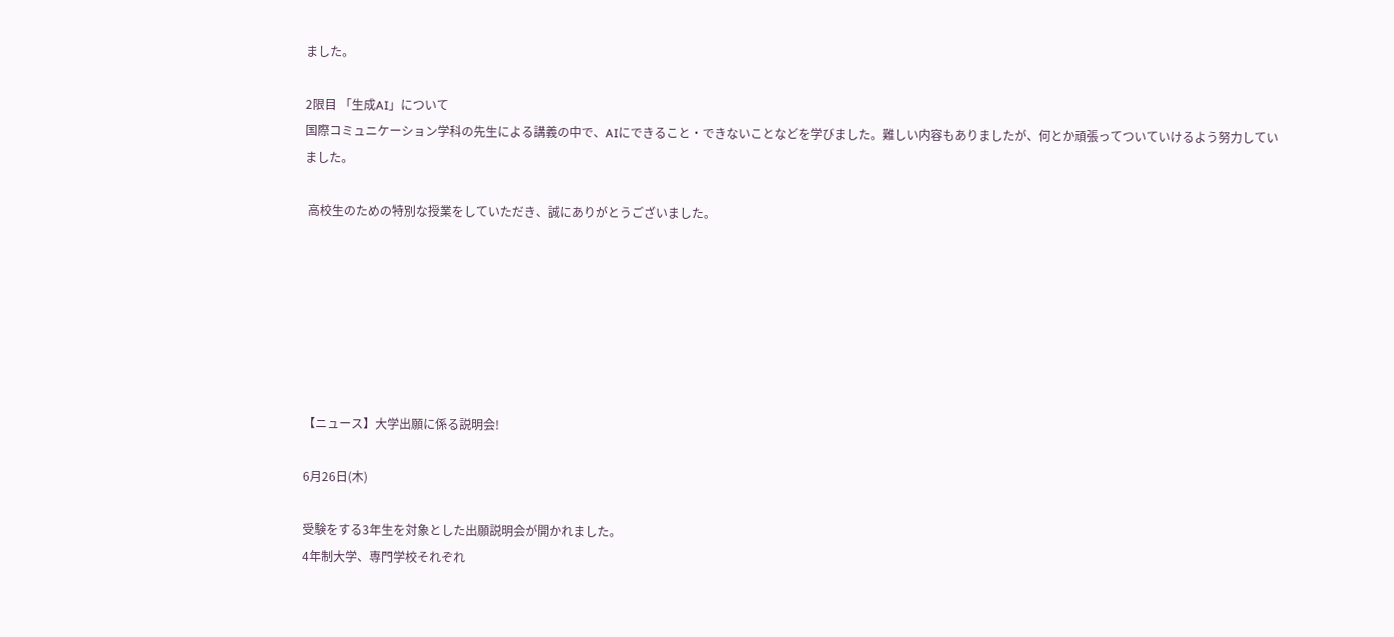ました。

2限目 「生成AI」について
国際コミュニケーション学科の先生による講義の中で、AIにできること・できないことなどを学びました。難しい内容もありましたが、何とか頑張ってついていけるよう努力していました。

 高校生のための特別な授業をしていただき、誠にありがとうございました。







【ニュース】大学出願に係る説明会!

6月26日(木)

受験をする3年生を対象とした出願説明会が開かれました。
4年制大学、専門学校それぞれ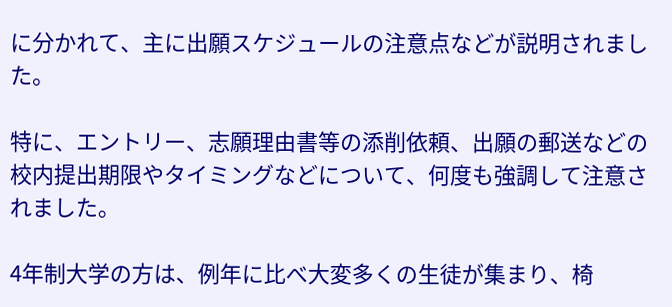に分かれて、主に出願スケジュールの注意点などが説明されました。

特に、エントリー、志願理由書等の添削依頼、出願の郵送などの校内提出期限やタイミングなどについて、何度も強調して注意されました。

4年制大学の方は、例年に比べ大変多くの生徒が集まり、椅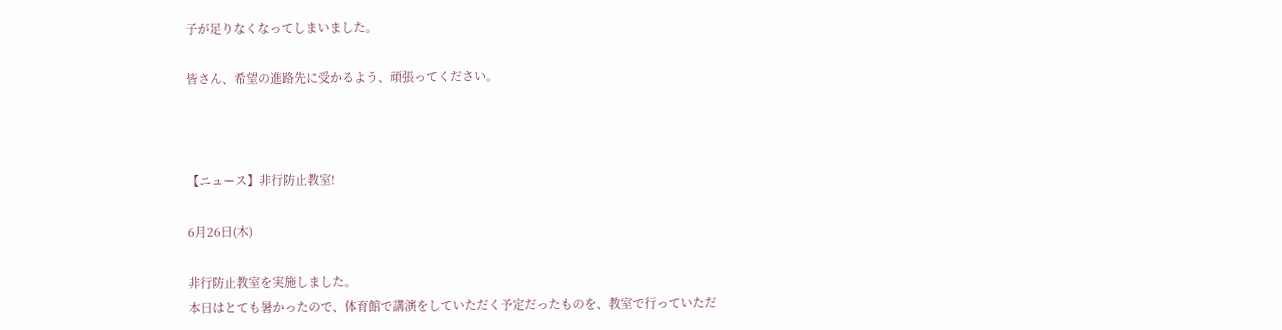子が足りなくなってしまいました。

皆さん、希望の進路先に受かるよう、頑張ってください。



【ニュース】非行防止教室!

6月26日(木)

非行防止教室を実施しました。
本日はとても暑かったので、体育館で講演をしていただく予定だったものを、教室で行っていただ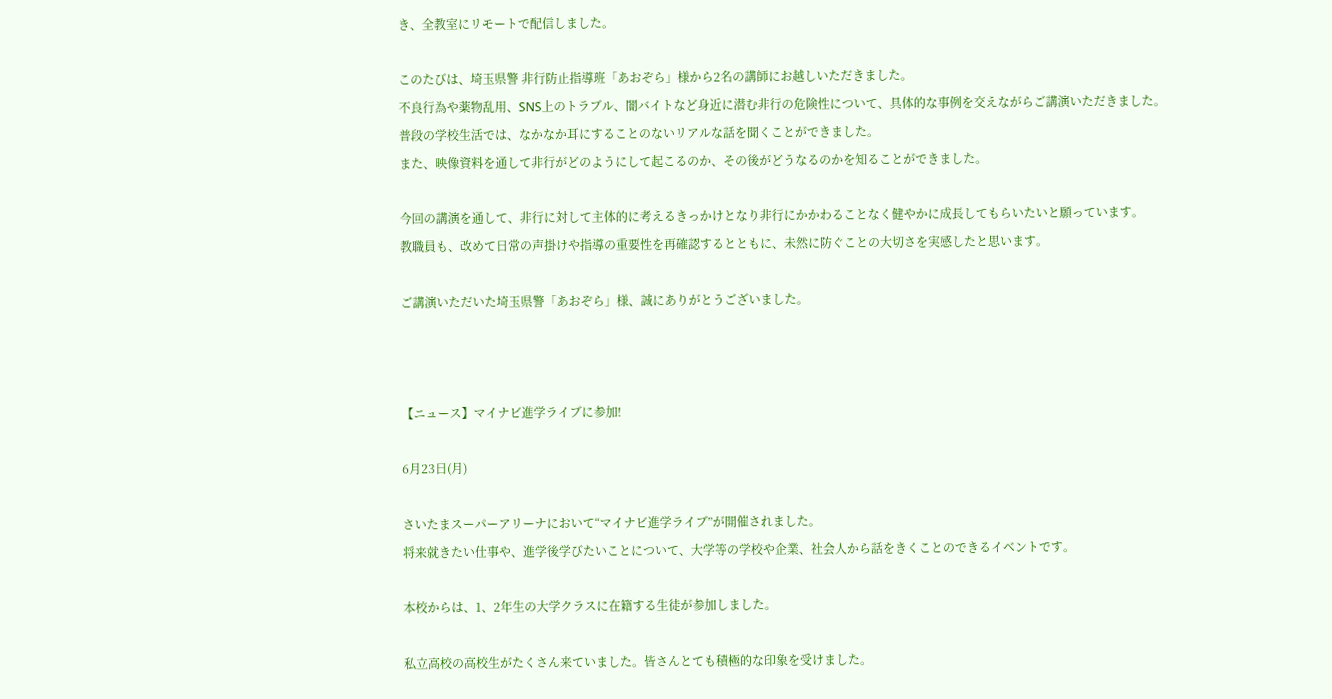き、全教室にリモートで配信しました。

このたびは、埼玉県警 非行防止指導班「あおぞら」様から2名の講師にお越しいただきました。
不良行為や薬物乱用、SNS上のトラブル、闇バイトなど身近に潜む非行の危険性について、具体的な事例を交えながらご講演いただきました。
普段の学校生活では、なかなか耳にすることのないリアルな話を聞くことができました。
また、映像資料を通して非行がどのようにして起こるのか、その後がどうなるのかを知ることができました。

今回の講演を通して、非行に対して主体的に考えるきっかけとなり非行にかかわることなく健やかに成長してもらいたいと願っています。
教職員も、改めて日常の声掛けや指導の重要性を再確認するとともに、未然に防ぐことの大切さを実感したと思います。

ご講演いただいた埼玉県警「あおぞら」様、誠にありがとうございました。



【ニュース】マイナビ進学ライブに参加!

6月23日(月)

さいたまスーパーアリーナにおいて“マイナビ進学ライブ”が開催されました。
将来就きたい仕事や、進学後学びたいことについて、大学等の学校や企業、社会人から話をきくことのできるイベントです。

本校からは、1、2年生の大学クラスに在籍する生徒が参加しました。

私立高校の高校生がたくさん来ていました。皆さんとても積極的な印象を受けました。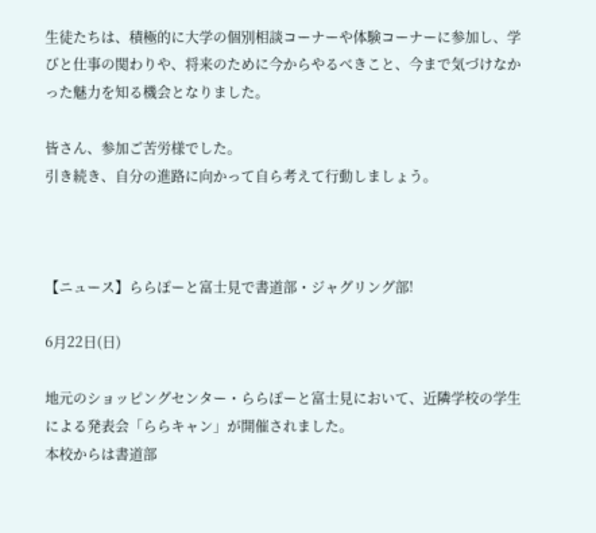生徒たちは、積極的に大学の個別相談コーナーや体験コーナーに参加し、学びと仕事の関わりや、将来のために今からやるべきこと、今まで気づけなかった魅力を知る機会となりました。

皆さん、参加ご苦労様でした。
引き続き、自分の進路に向かって自ら考えて行動しましょう。



【ニュース】ららぽーと富士見で書道部・ジャグリング部!

6月22日(日)

地元のショッピングセンター・ららぽーと富士見において、近隣学校の学生による発表会「ららキャン」が開催されました。
本校からは書道部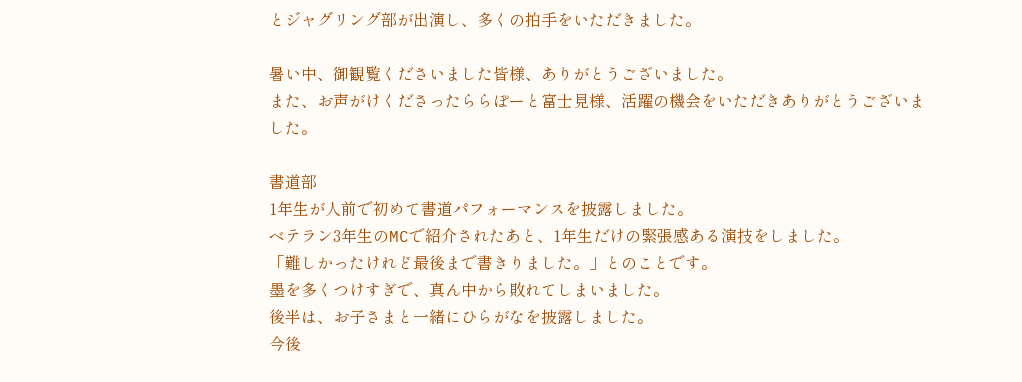とジャグリング部が出演し、多くの拍手をいただきました。

暑い中、御観覧くださいました皆様、ありがとうございました。
また、お声がけくださったららぽーと富士見様、活躍の機会をいただきありがとうございました。

書道部
1年生が人前で初めて書道パフォーマンスを披露しました。
ベテラン3年生のMCで紹介されたあと、1年生だけの緊張感ある演技をしました。
「難しかったけれど最後まで書きりました。」とのことです。
墨を多くつけすぎで、真ん中から敗れてしまいました。
後半は、お子さまと一緒にひらがなを披露しました。
今後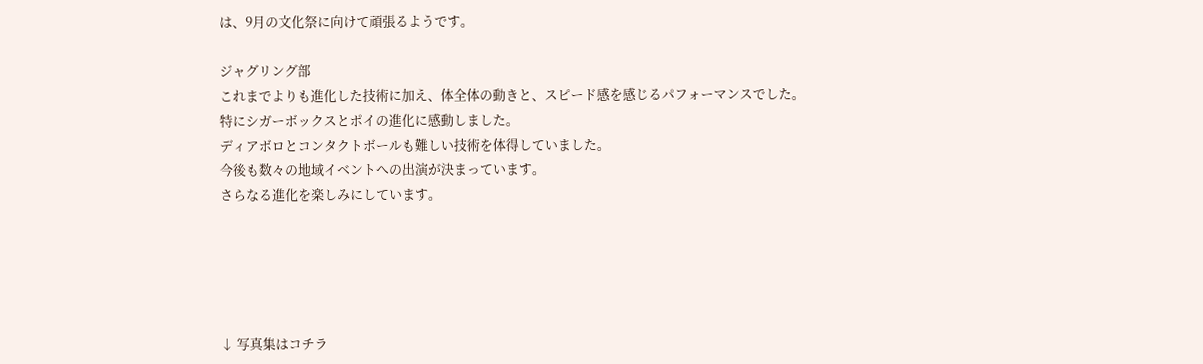は、9月の文化祭に向けて頑張るようです。

ジャグリング部
これまでよりも進化した技術に加え、体全体の動きと、スピード感を感じるパフォーマンスでした。
特にシガーボックスとポイの進化に感動しました。
ディアボロとコンタクトボールも難しい技術を体得していました。
今後も数々の地域イベントへの出演が決まっています。
さらなる進化を楽しみにしています。





↓ 写真集はコチラ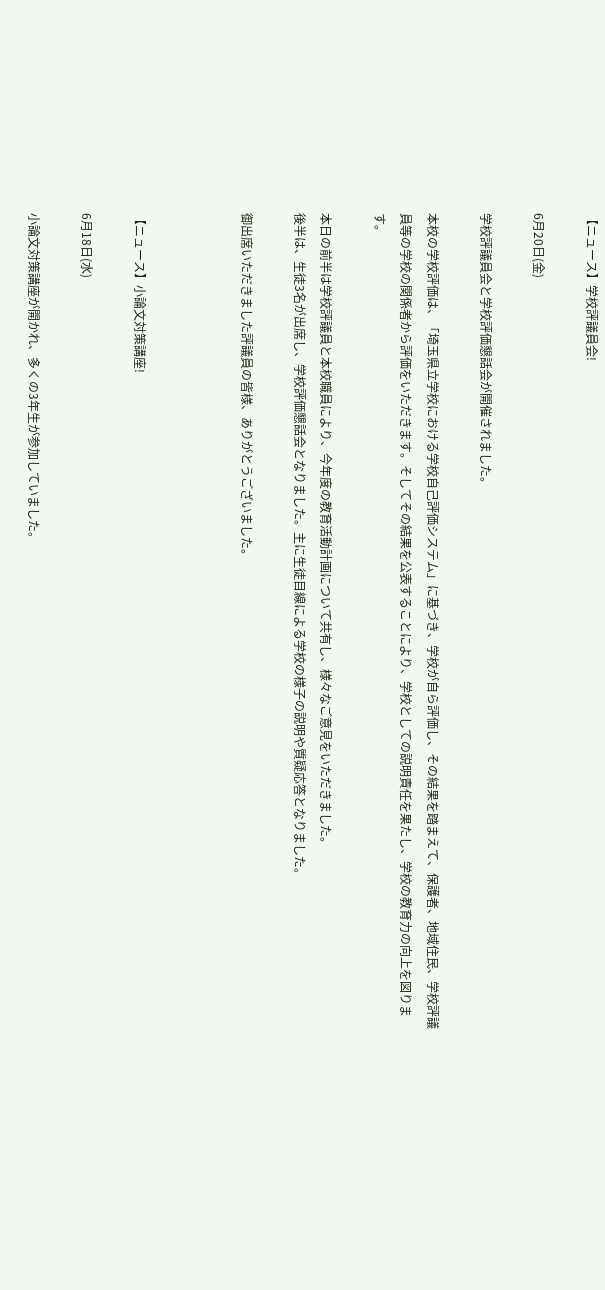【ニュース】学校評議員会!

6月20日(金)

学校評議員会と学校評価懇話会が開催されました。

本校の学校評価は、「埼玉県立学校における学校自己評価システム」に基づき、学校が自ら評価し、その結果を踏まえて、保護者、地域住民、学校評議員等の学校の関係者から評価をいただきます。そしてその結果を公表することにより、学校としての説明責任を果たし、学校の教育力の向上を図ります。

本日の前半は学校評議員と本校職員により、今年度の教育活動計画について共有し、様々なご意見をいただきました。
後半は、生徒3名が出席し、学校評価懇話会となりました。主に生徒目線による学校の様子の説明や質疑応答となりました。

御出席いただきました評議員の皆様、ありがとうございました。



【ニュース】小論文対策講座!

6月18日(水)

小論文対策講座が開かれ、多くの3年生が参加していました。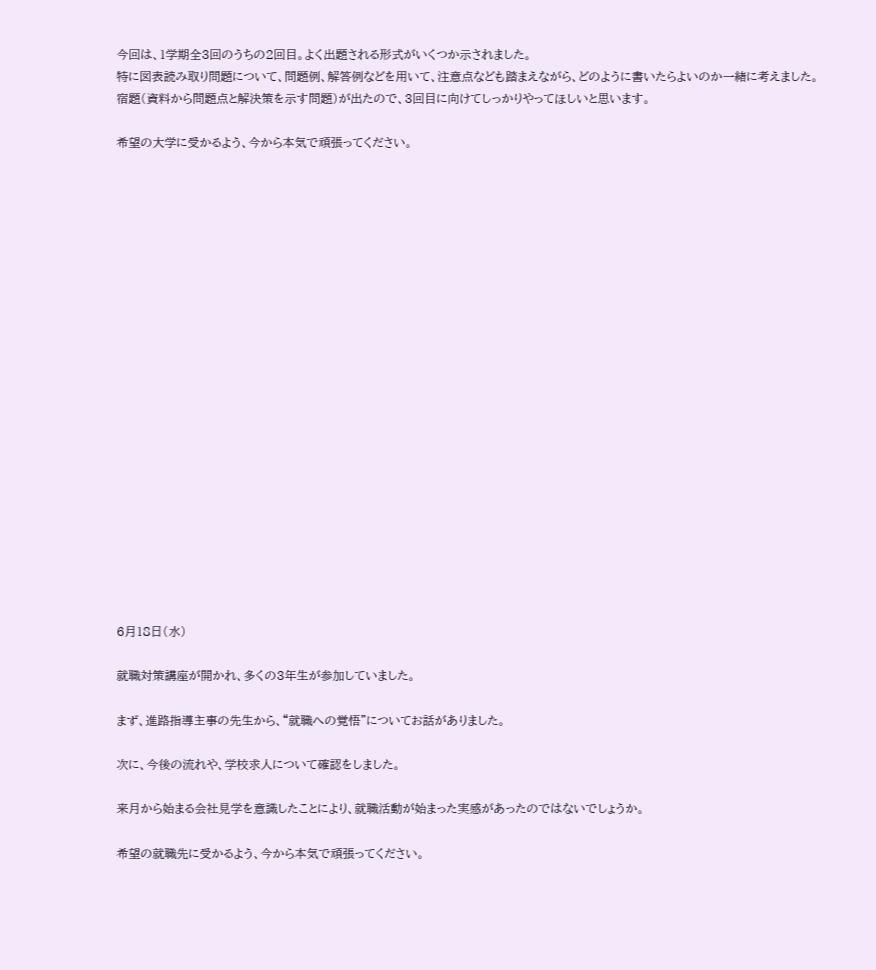今回は、1学期全3回のうちの2回目。よく出題される形式がいくつか示されました。
特に図表読み取り問題について、問題例、解答例などを用いて、注意点なども踏まえながら、どのように書いたらよいのか一緒に考えました。
宿題(資料から問題点と解決策を示す問題)が出たので、3回目に向けてしっかりやってほしいと思います。

希望の大学に受かるよう、今から本気で頑張ってください。





















6月18日(水)

就職対策講座が開かれ、多くの3年生が参加していました。

まず、進路指導主事の先生から、“就職への覚悟”についてお話がありました。

次に、今後の流れや、学校求人について確認をしました。

来月から始まる会社見学を意識したことにより、就職活動が始まった実感があったのではないでしょうか。

希望の就職先に受かるよう、今から本気で頑張ってください。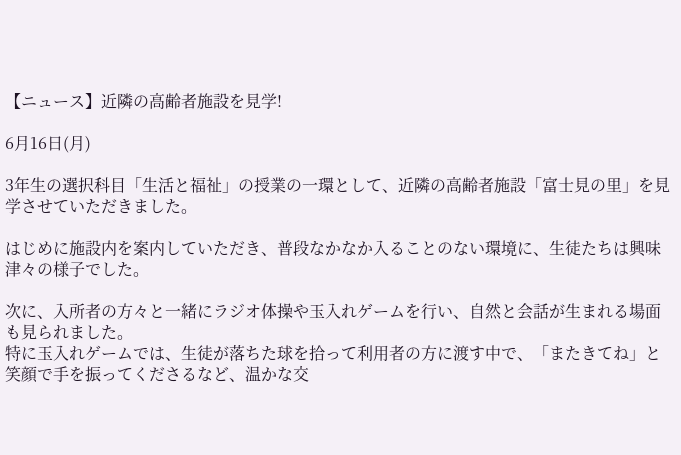【ニュース】近隣の高齢者施設を見学!

6月16日(月)

3年生の選択科目「生活と福祉」の授業の一環として、近隣の高齢者施設「富士見の里」を見学させていただきました。

はじめに施設内を案内していただき、普段なかなか入ることのない環境に、生徒たちは興味津々の様子でした。

次に、入所者の方々と一緒にラジオ体操や玉入れゲームを行い、自然と会話が生まれる場面も見られました。
特に玉入れゲームでは、生徒が落ちた球を拾って利用者の方に渡す中で、「またきてね」と笑顔で手を振ってくださるなど、温かな交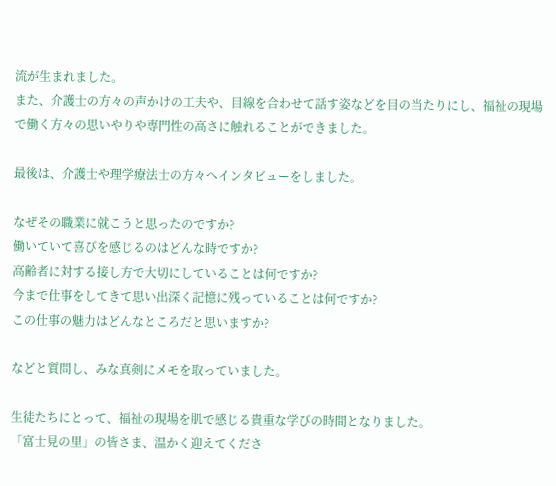流が生まれました。
また、介護士の方々の声かけの工夫や、目線を合わせて話す姿などを目の当たりにし、福祉の現場で働く方々の思いやりや専門性の高さに触れることができました。

最後は、介護士や理学療法士の方々へインタビューをしました。

なぜその職業に就こうと思ったのですか?
働いていて喜びを感じるのはどんな時ですか?
高齢者に対する接し方で大切にしていることは何ですか?
今まで仕事をしてきて思い出深く記憶に残っていることは何ですか?
この仕事の魅力はどんなところだと思いますか?

などと質問し、みな真剣にメモを取っていました。

生徒たちにとって、福祉の現場を肌で感じる貴重な学びの時間となりました。
「富士見の里」の皆さま、温かく迎えてくださ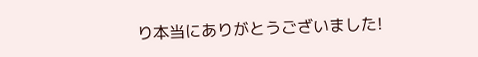り本当にありがとうございました!